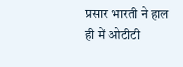प्रसार भारती ने हाल ही में ओटीटी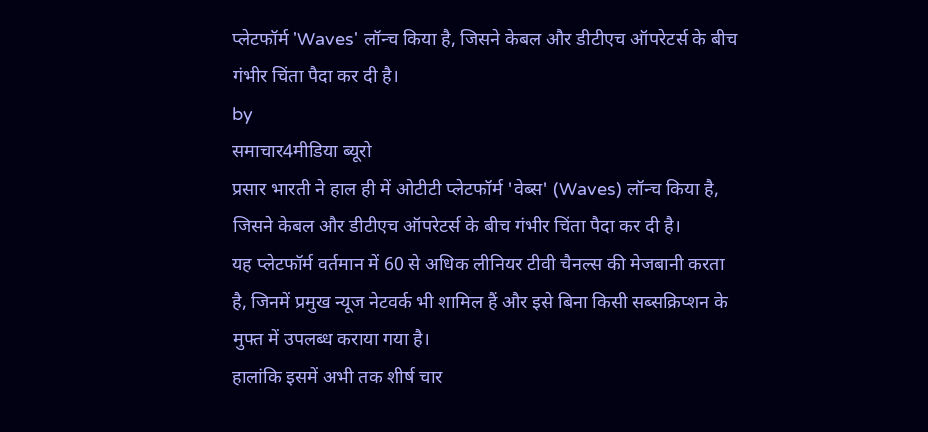प्लेटफॉर्म 'Waves' लॉन्च किया है, जिसने केबल और डीटीएच ऑपरेटर्स के बीच गंभीर चिंता पैदा कर दी है।
by
समाचार4मीडिया ब्यूरो
प्रसार भारती ने हाल ही में ओटीटी प्लेटफॉर्म 'वेब्स' (Waves) लॉन्च किया है, जिसने केबल और डीटीएच ऑपरेटर्स के बीच गंभीर चिंता पैदा कर दी है।
यह प्लेटफॉर्म वर्तमान में 60 से अधिक लीनियर टीवी चैनल्स की मेजबानी करता है, जिनमें प्रमुख न्यूज नेटवर्क भी शामिल हैं और इसे बिना किसी सब्सक्रिप्शन के मुफ्त में उपलब्ध कराया गया है।
हालांकि इसमें अभी तक शीर्ष चार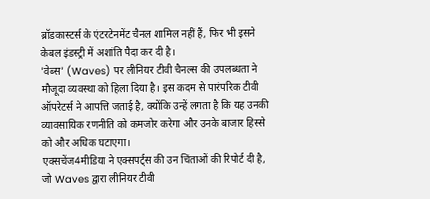ब्रॉडकास्टर्स के एंटरटेनमेंट चैनल शामिल नहीं हैं, फिर भी इसने केबल इंडस्ट्री में अशांति पैदा कर दी है।
'वेब्स' (Waves) पर लीनियर टीवी चैनल्स की उपलब्धता ने मौजूदा व्यवस्था को हिला दिया है। इस कदम से पारंपरिक टीवी ऑपरेटर्स ने आपत्ति जताई है, क्योंकि उन्हें लगता है कि यह उनकी व्यावसायिक रणनीति को कमजोर करेगा और उनके बाजार हिस्से को और अधिक घटाएगा।
एक्सचेंज4मीडिया ने एक्सपर्ट्स की उन चिंताओं की रिपोर्ट दी है, जो Waves द्वारा लीनियर टीवी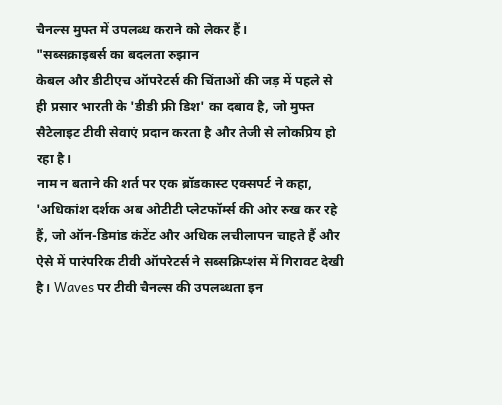चैनल्स मुफ्त में उपलब्ध कराने को लेकर हैं।
"सब्सक्राइबर्स का बदलता रुझान
केबल और डीटीएच ऑपरेटर्स की चिंताओं की जड़ में पहले से ही प्रसार भारती के 'डीडी फ्री डिश' का दबाव है, जो मुफ्त सैटेलाइट टीवी सेवाएं प्रदान करता है और तेजी से लोकप्रिय हो रहा है।
नाम न बताने की शर्त पर एक ब्रॉडकास्ट एक्सपर्ट ने कहा, 'अधिकांश दर्शक अब ओटीटी प्लेटफॉर्म्स की ओर रुख कर रहे हैं, जो ऑन-डिमांड कंटेंट और अधिक लचीलापन चाहते हैं और ऐसे में पारंपरिक टीवी ऑपरेटर्स ने सब्सक्रिप्शंस में गिरावट देखी है। Waves पर टीवी चैनल्स की उपलब्धता इन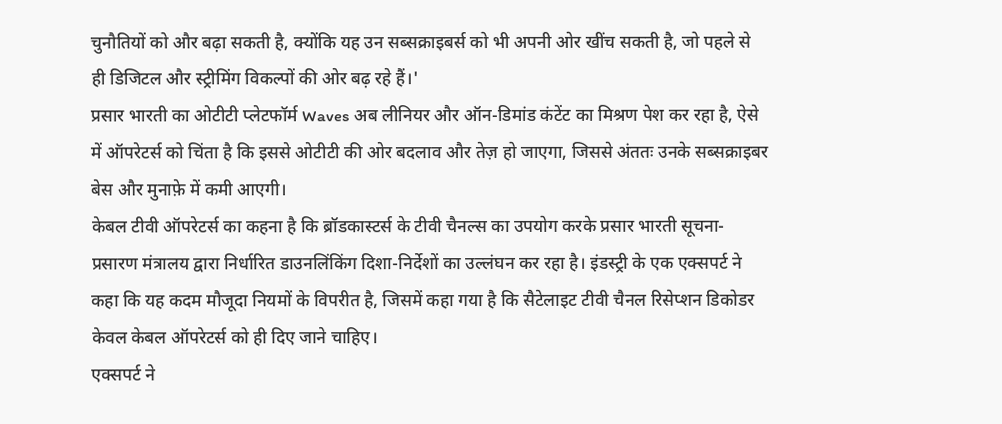चुनौतियों को और बढ़ा सकती है, क्योंकि यह उन सब्सक्राइबर्स को भी अपनी ओर खींच सकती है, जो पहले से ही डिजिटल और स्ट्रीमिंग विकल्पों की ओर बढ़ रहे हैं।'
प्रसार भारती का ओटीटी प्लेटफॉर्म Waves अब लीनियर और ऑन-डिमांड कंटेंट का मिश्रण पेश कर रहा है, ऐसे में ऑपरेटर्स को चिंता है कि इससे ओटीटी की ओर बदलाव और तेज़ हो जाएगा, जिससे अंततः उनके सब्सक्राइबर बेस और मुनाफ़े में कमी आएगी।
केबल टीवी ऑपरेटर्स का कहना है कि ब्रॉडकास्टर्स के टीवी चैनल्स का उपयोग करके प्रसार भारती सूचना-प्रसारण मंत्रालय द्वारा निर्धारित डाउनलिंकिंग दिशा-निर्देशों का उल्लंघन कर रहा है। इंडस्ट्री के एक एक्सपर्ट ने कहा कि यह कदम मौजूदा नियमों के विपरीत है, जिसमें कहा गया है कि सैटेलाइट टीवी चैनल रिसेप्शन डिकोडर केवल केबल ऑपरेटर्स को ही दिए जाने चाहिए।
एक्सपर्ट ने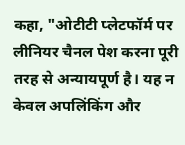कहा, "ओटीटी प्लेटफॉर्म पर लीनियर चैनल पेश करना पूरी तरह से अन्यायपूर्ण है। यह न केवल अपलिंकिंग और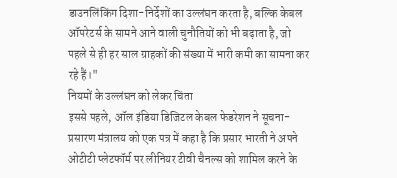डाउनलिंकिंग दिशा-निर्देशों का उल्लंघन करता है, बल्कि केबल ऑपरेटर्स के सामने आने वाली चुनौतियों को भी बढ़ाता है, जो पहले से ही हर साल ग्राहकों की संख्या में भारी कमी का सामना कर रहे हैं।"
नियमों के उल्लंघन को लेकर चिंता
इससे पहले, ऑल इंडिया डिजिटल केबल फेडरेशन ने सूचना-प्रसारण मंत्रालय को एक पत्र में कहा है कि प्रसार भारती ने अपने ओटीटी प्लेटफॉर्म पर लीनियर टीवी चैनल्स को शामिल करने के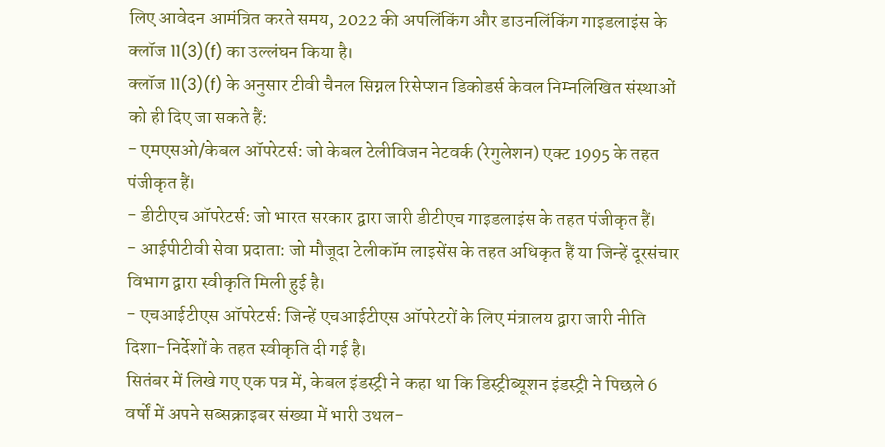लिए आवेदन आमंत्रित करते समय, 2022 की अपलिंकिंग और डाउनलिंकिंग गाइडलाइंस के क्लॉज 11(3)(f) का उल्लंघन किया है।
क्लॉज 11(3)(f) के अनुसार टीवी चैनल सिग्नल रिसेप्शन डिकोडर्स केवल निम्नलिखित संस्थाओं को ही दिए जा सकते हैं:
- एमएसओ/केबल ऑपरेटर्स: जो केबल टेलीविजन नेटवर्क (रेगुलेशन) एक्ट 1995 के तहत पंजीकृत हैं।
- डीटीएच ऑपरेटर्स: जो भारत सरकार द्वारा जारी डीटीएच गाइडलाइंस के तहत पंजीकृत हैं।
- आईपीटीवी सेवा प्रदाता: जो मौजूदा टेलीकॉम लाइसेंस के तहत अधिकृत हैं या जिन्हें दूरसंचार विभाग द्वारा स्वीकृति मिली हुई है।
- एचआईटीएस ऑपरेटर्स: जिन्हें एचआईटीएस ऑपरेटरों के लिए मंत्रालय द्वारा जारी नीति दिशा-निर्देशों के तहत स्वीकृति दी गई है।
सितंबर में लिखे गए एक पत्र में, केबल इंडस्ट्री ने कहा था कि डिस्ट्रीब्यूशन इंडस्ट्री ने पिछले 6 वर्षों में अपने सब्सक्राइबर संख्या में भारी उथल-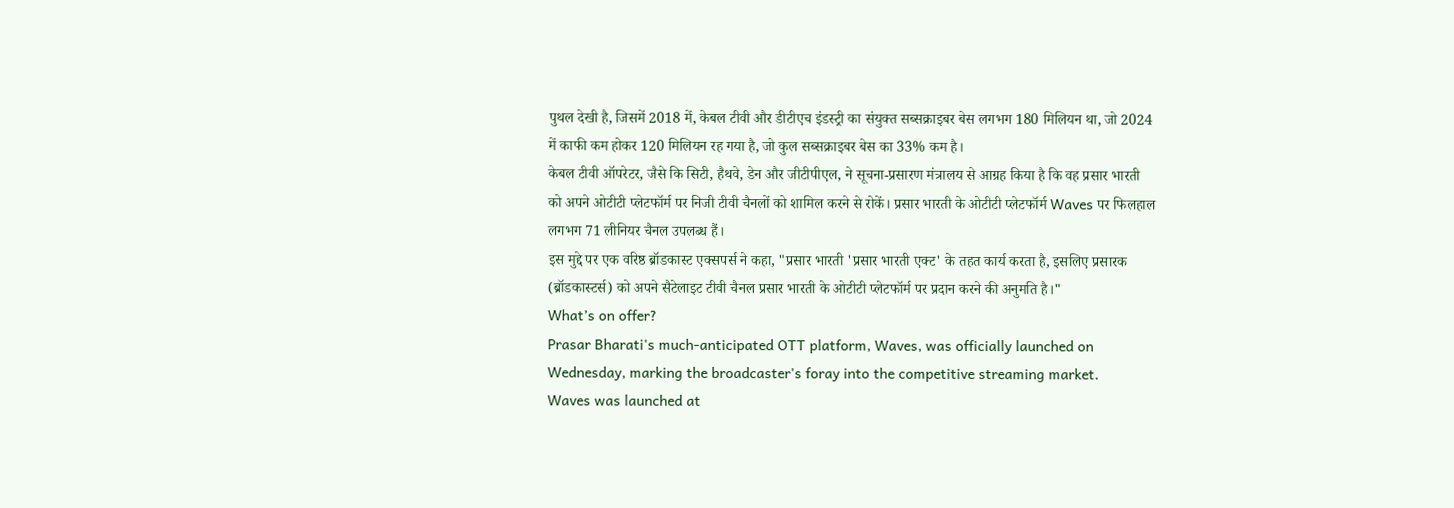पुथल देखी है, जिसमें 2018 में, केबल टीवी और डीटीएच इंडस्ट्री का संयुक्त सब्सक्राइबर बेस लगभग 180 मिलियन था, जो 2024 में काफी कम होकर 120 मिलियन रह गया है, जो कुल सब्सक्राइबर बेस का 33% कम है।
केबल टीवी ऑपरेटर, जैसे कि सिटी, हैथवे, डेन और जीटीपीएल, ने सूचना-प्रसारण मंत्रालय से आग्रह किया है कि वह प्रसार भारती को अपने ओटीटी प्लेटफॉर्म पर निजी टीवी चैनलों को शामिल करने से रोकें। प्रसार भारती के ओटीटी प्लेटफॉर्म Waves पर फिलहाल लगभग 71 लीनियर चैनल उपलब्ध हैं।
इस मुद्दे पर एक वरिष्ठ ब्रॉडकास्ट एक्सपर्स ने कहा, "प्रसार भारती 'प्रसार भारती एक्ट' के तहत कार्य करता है, इसलिए प्रसारक (ब्रॉडकास्टर्स) को अपने सैटेलाइट टीवी चैनल प्रसार भारती के ओटीटी प्लेटफॉर्म पर प्रदान करने की अनुमति है।"
What’s on offer?
Prasar Bharati's much-anticipated OTT platform, Waves, was officially launched on Wednesday, marking the broadcaster's foray into the competitive streaming market.
Waves was launched at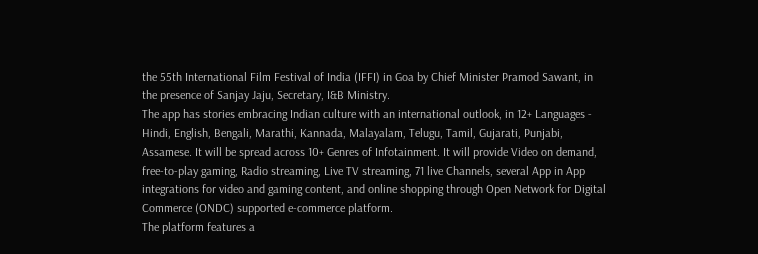the 55th International Film Festival of India (IFFI) in Goa by Chief Minister Pramod Sawant, in the presence of Sanjay Jaju, Secretary, I&B Ministry.
The app has stories embracing Indian culture with an international outlook, in 12+ Languages - Hindi, English, Bengali, Marathi, Kannada, Malayalam, Telugu, Tamil, Gujarati, Punjabi, Assamese. It will be spread across 10+ Genres of Infotainment. It will provide Video on demand, free-to-play gaming, Radio streaming, Live TV streaming, 71 live Channels, several App in App integrations for video and gaming content, and online shopping through Open Network for Digital Commerce (ONDC) supported e-commerce platform.
The platform features a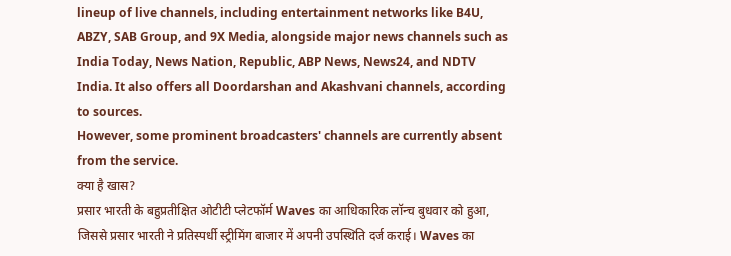lineup of live channels, including entertainment networks like B4U, ABZY, SAB Group, and 9X Media, alongside major news channels such as India Today, News Nation, Republic, ABP News, News24, and NDTV India. It also offers all Doordarshan and Akashvani channels, according to sources.
However, some prominent broadcasters' channels are currently absent from the service.
क्या है खास?
प्रसार भारती के बहुप्रतीक्षित ओटीटी प्लेटफॉर्म Waves का आधिकारिक लॉन्च बुधवार को हुआ, जिससे प्रसार भारती ने प्रतिस्पर्धी स्ट्रीमिंग बाजार में अपनी उपस्थिति दर्ज कराई। Waves का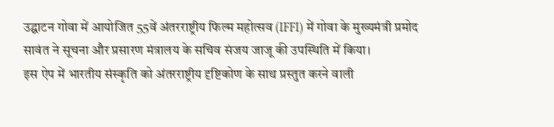उद्घाटन गोवा में आयोजित 55वें अंतरराष्ट्रीय फिल्म महोत्सव (IFFI) में गोवा के मुख्यमंत्री प्रमोद सावंत ने सूचना और प्रसारण मंत्रालय के सचिव संजय जाजू की उपस्थिति में किया।
इस ऐप में भारतीय संस्कृति को अंतरराष्ट्रीय दृष्टिकोण के साथ प्रस्तुत करने वाली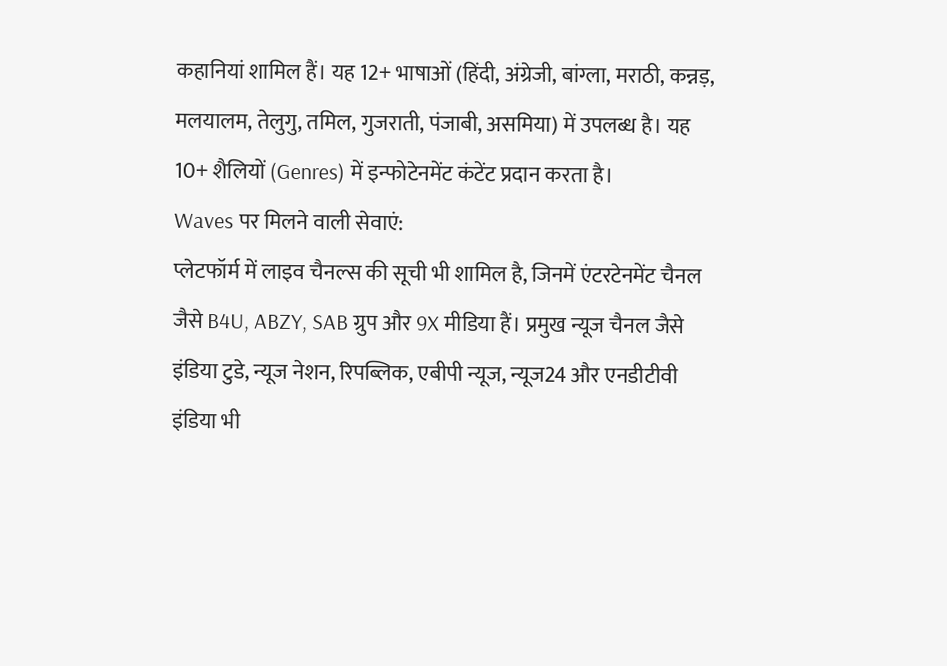कहानियां शामिल हैं। यह 12+ भाषाओं (हिंदी, अंग्रेजी, बांग्ला, मराठी, कन्नड़, मलयालम, तेलुगु, तमिल, गुजराती, पंजाबी, असमिया) में उपलब्ध है। यह 10+ शैलियों (Genres) में इन्फोटेनमेंट कंटेंट प्रदान करता है।
Waves पर मिलने वाली सेवाएं:
प्लेटफॉर्म में लाइव चैनल्स की सूची भी शामिल है, जिनमें एंटरटेनमेंट चैनल जैसे B4U, ABZY, SAB ग्रुप और 9X मीडिया हैं। प्रमुख न्यूज चैनल जैसे इंडिया टुडे, न्यूज नेशन, रिपब्लिक, एबीपी न्यूज, न्यूज24 और एनडीटीवी इंडिया भी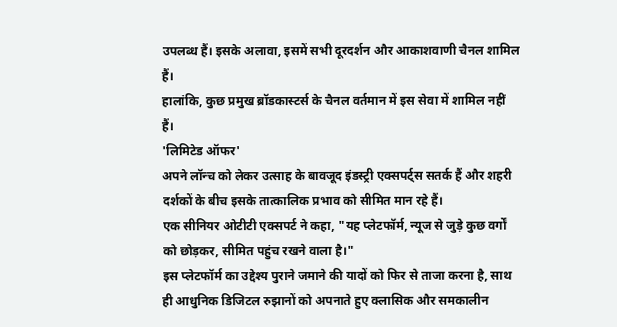उपलब्ध हैं। इसके अलावा, इसमें सभी दूरदर्शन और आकाशवाणी चैनल शामिल हैं।
हालांकि, कुछ प्रमुख ब्रॉडकास्टर्स के चैनल वर्तमान में इस सेवा में शामिल नहीं हैं।
'लिमिटेड ऑफर'
अपने लॉन्च को लेकर उत्साह के बावजूद इंडस्ट्री एक्सपर्ट्स सतर्क हैं और शहरी दर्शकों के बीच इसके तात्कालिक प्रभाव को सीमित मान रहे हैं।
एक सीनियर ओटीटी एक्सपर्ट ने कहा, "यह प्लेटफॉर्म, न्यूज से जुड़े कुछ वर्गों को छोड़कर, सीमित पहुंच रखने वाला है।"
इस प्लेटफॉर्म का उद्देश्य पुराने जमाने की यादों को फिर से ताजा करना है, साथ ही आधुनिक डिजिटल रुझानों को अपनाते हुए क्लासिक और समकालीन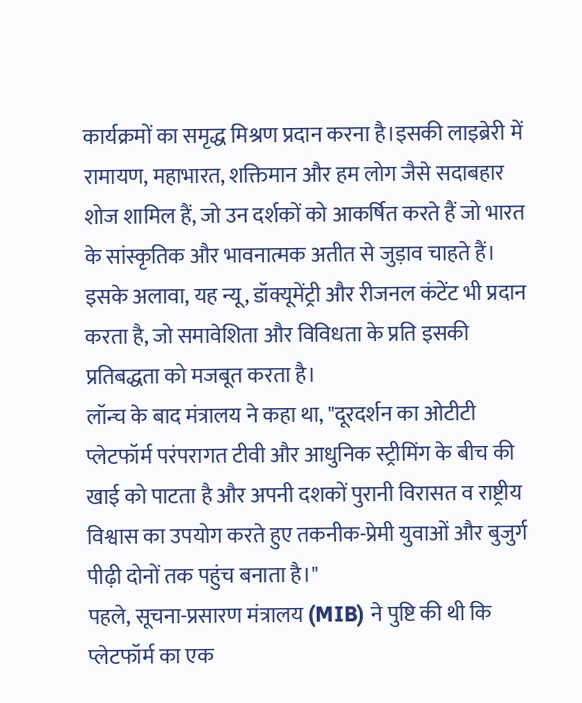कार्यक्रमों का समृद्ध मिश्रण प्रदान करना है।इसकी लाइब्रेरी में रामायण, महाभारत, शक्तिमान और हम लोग जैसे सदाबहार शोज शामिल हैं, जो उन दर्शकों को आकर्षित करते हैं जो भारत के सांस्कृतिक और भावनात्मक अतीत से जुड़ाव चाहते हैं। इसके अलावा, यह न्यू, डॉक्यूमेंट्री और रीजनल कंटेंट भी प्रदान करता है, जो समावेशिता और विविधता के प्रति इसकी प्रतिबद्धता को मजबूत करता है।
लॉन्च के बाद मंत्रालय ने कहा था, "दूरदर्शन का ओटीटी प्लेटफॉर्म परंपरागत टीवी और आधुनिक स्ट्रीमिंग के बीच की खाई को पाटता है और अपनी दशकों पुरानी विरासत व राष्ट्रीय विश्वास का उपयोग करते हुए तकनीक-प्रेमी युवाओं और बुजुर्ग पीढ़ी दोनों तक पहुंच बनाता है।"
पहले, सूचना-प्रसारण मंत्रालय (MIB) ने पुष्टि की थी कि प्लेटफॉर्म का एक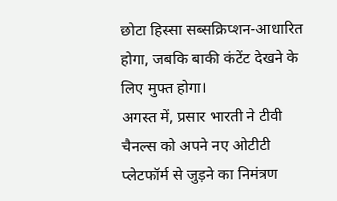छोटा हिस्सा सब्सक्रिप्शन-आधारित होगा, जबकि बाकी कंटेंट देखने के लिए मुफ्त होगा।
अगस्त में, प्रसार भारती ने टीवी चैनल्स को अपने नए ओटीटी प्लेटफॉर्म से जुड़ने का निमंत्रण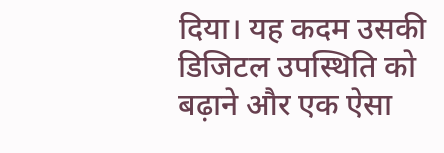दिया। यह कदम उसकी डिजिटल उपस्थिति को बढ़ाने और एक ऐसा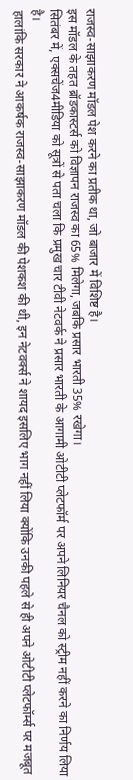राजस्व-साझाकरण मॉडल पेश करने का प्रतीक था, जो बाजार में विशिष्ट है।
इस मॉडल के तहत ब्रॉडकास्टर्स को विज्ञापन राजस्व का 65% मिलेगा, जबकि प्रसार भारती 35% रखेगा।
सितंबर में, एक्सचेंज4मीडिया को सूत्रों से पता चला कि प्रमुख चार टीवी नेटवर्क ने प्रसार भारती के आगामी ओटीटी प्लेटफॉर्म पर अपने लिनियर चैनल को स्ट्रीम नहीं करने का निर्णय लिया है।
हालांकि सरकार ने आकर्षक राजस्व-साझाकरण मॉडल की पेशकश की थी, इन नेटवर्क्स ने शायद इसलिए भाग नहीं लिया क्योंकि उनकी पहले से ही अपने ओटीटी प्लेटफॉर्म्स पर मजबूत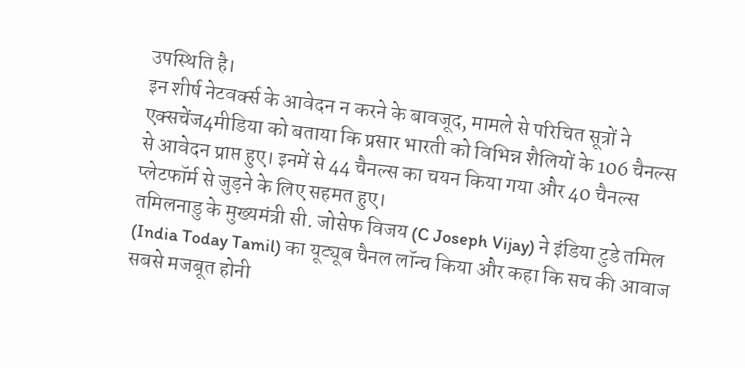उपस्थिति है।
इन शीर्ष नेटवर्क्स के आवेदन न करने के बावजूद, मामले से परिचित सूत्रों ने एक्सचेंज4मीडिया को बताया कि प्रसार भारती को विभिन्न शैलियों के 106 चैनल्स से आवेदन प्राप्त हुए। इनमें से 44 चैनल्स का चयन किया गया और 40 चैनल्स प्लेटफॉर्म से जुड़ने के लिए सहमत हुए।
तमिलनाडु के मुख्यमंत्री सी. जोसेफ विजय (C Joseph Vijay) ने इंडिया टुडे तमिल (India Today Tamil) का यूट्यूब चैनल लॉन्च किया और कहा कि सच की आवाज सबसे मजबूत होनी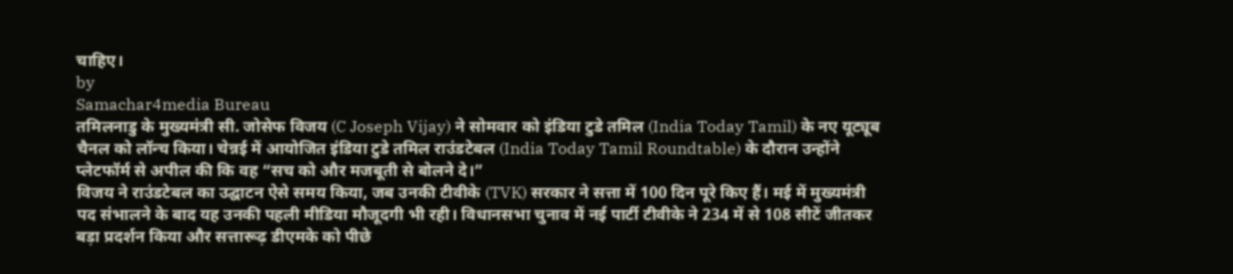चाहिए।
by
Samachar4media Bureau
तमिलनाडु के मुख्यमंत्री सी. जोसेफ विजय (C Joseph Vijay) ने सोमवार को इंडिया टुडे तमिल (India Today Tamil) के नए यूट्यूब चैनल को लॉन्च किया। चेन्नई में आयोजित इंडिया टुडे तमिल राउंडटेबल (India Today Tamil Roundtable) के दौरान उन्होंने प्लेटफॉर्म से अपील की कि वह “सच को और मजबूती से बोलने दे।”
विजय ने राउंडटेबल का उद्घाटन ऐसे समय किया, जब उनकी टीवीके (TVK) सरकार ने सत्ता में 100 दिन पूरे किए हैं। मई में मुख्यमंत्री पद संभालने के बाद यह उनकी पहली मीडिया मौजूदगी भी रही। विधानसभा चुनाव में नई पार्टी टीवीके ने 234 में से 108 सीटें जीतकर बड़ा प्रदर्शन किया और सत्तारूढ़ डीएमके को पीछे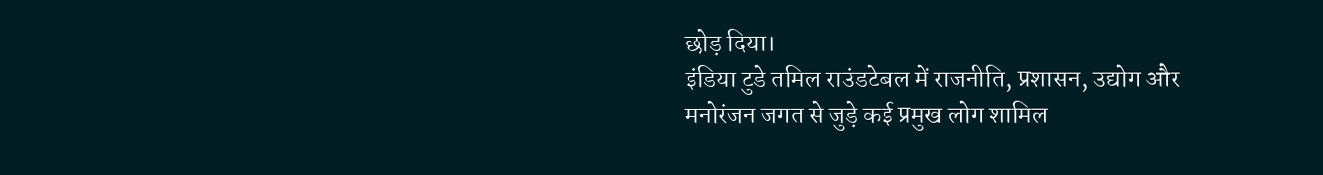छोड़ दिया।
इंडिया टुडे तमिल राउंडटेबल में राजनीति, प्रशासन, उद्योग और मनोरंजन जगत से जुड़े कई प्रमुख लोग शामिल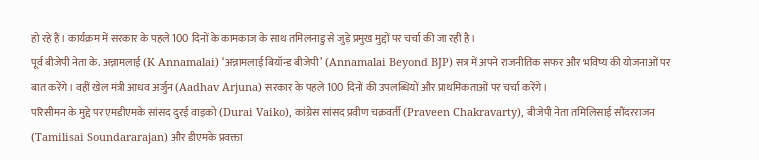हो रहे हैं। कार्यक्रम में सरकार के पहले 100 दिनों के कामकाज के साथ तमिलनाडु से जुड़े प्रमुख मुद्दों पर चर्चा की जा रही है।
पूर्व बीजेपी नेता के. अन्नामलाई (K Annamalai) ‘अन्नामलाई बियॉन्ड बीजेपी’ (Annamalai Beyond BJP) सत्र में अपने राजनीतिक सफर और भविष्य की योजनाओं पर बात करेंगे। वहीं खेल मंत्री आधव अर्जुन (Aadhav Arjuna) सरकार के पहले 100 दिनों की उपलब्धियों और प्राथमिकताओं पर चर्चा करेंगे।
परिसीमन के मुद्दे पर एमडीएमके सांसद दुरई वाइको (Durai Vaiko), कांग्रेस सांसद प्रवीण चक्रवर्ती (Praveen Chakravarty), बीजेपी नेता तमिलिसाई सौंदरराजन (Tamilisai Soundararajan) और डीएमके प्रवक्ता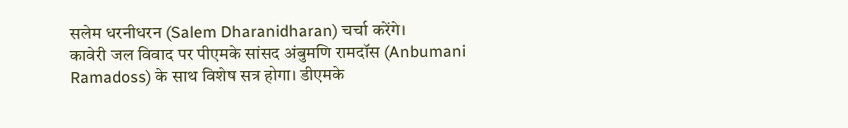सलेम धरनीधरन (Salem Dharanidharan) चर्चा करेंगे।
कावेरी जल विवाद पर पीएमके सांसद अंबुमणि रामदॉस (Anbumani Ramadoss) के साथ विशेष सत्र होगा। डीएमके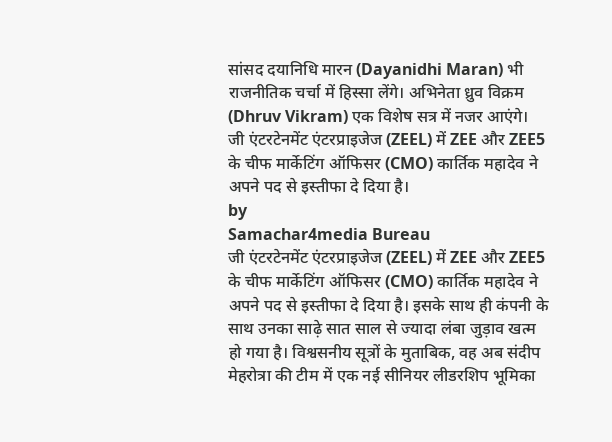सांसद दयानिधि मारन (Dayanidhi Maran) भी राजनीतिक चर्चा में हिस्सा लेंगे। अभिनेता ध्रुव विक्रम (Dhruv Vikram) एक विशेष सत्र में नजर आएंगे।
जी एंटरटेनमेंट एंटरप्राइजेज (ZEEL) में ZEE और ZEE5 के चीफ मार्केटिंग ऑफिसर (CMO) कार्तिक महादेव ने अपने पद से इस्तीफा दे दिया है।
by
Samachar4media Bureau
जी एंटरटेनमेंट एंटरप्राइजेज (ZEEL) में ZEE और ZEE5 के चीफ मार्केटिंग ऑफिसर (CMO) कार्तिक महादेव ने अपने पद से इस्तीफा दे दिया है। इसके साथ ही कंपनी के साथ उनका साढ़े सात साल से ज्यादा लंबा जुड़ाव खत्म हो गया है। विश्वसनीय सूत्रों के मुताबिक, वह अब संदीप मेहरोत्रा की टीम में एक नई सीनियर लीडरशिप भूमिका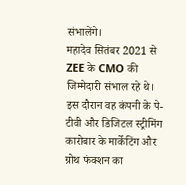संभालेंगे।
महादेव सितंबर 2021 से ZEE के CMO की जिम्मेदारी संभाल रहे थे। इस दौरान वह कंपनी के पे-टीवी और डिजिटल स्ट्रीमिंग कारोबार के मार्केटिंग और ग्रोथ फंक्शन का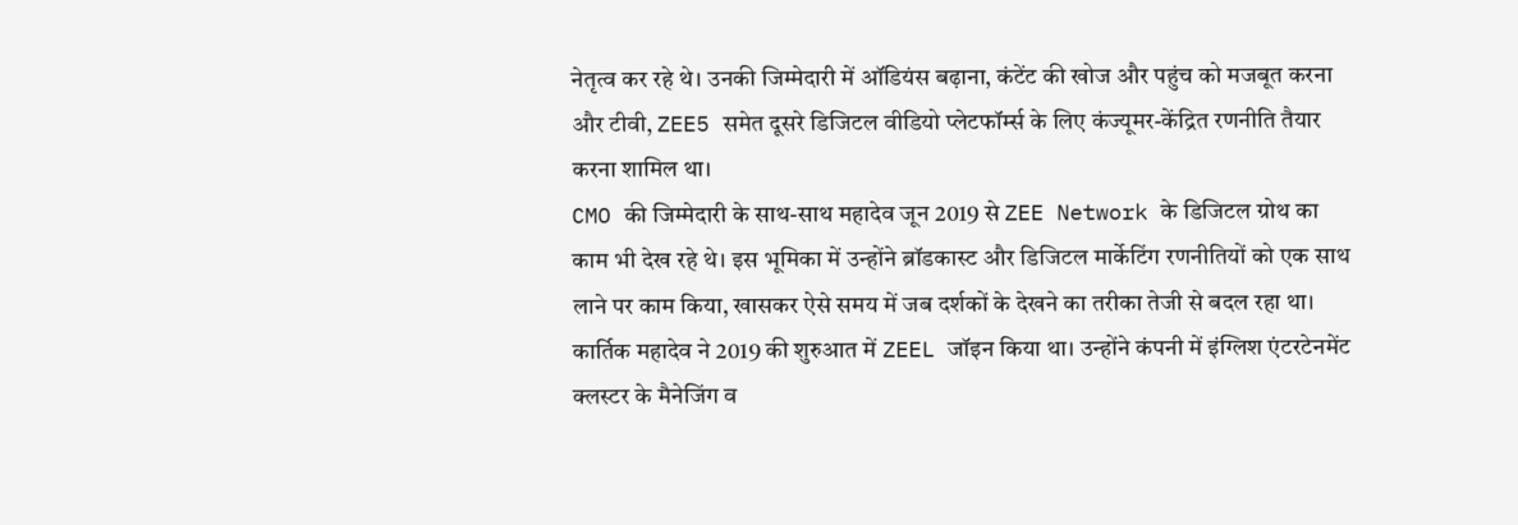नेतृत्व कर रहे थे। उनकी जिम्मेदारी में ऑडियंस बढ़ाना, कंटेंट की खोज और पहुंच को मजबूत करना और टीवी, ZEE5 समेत दूसरे डिजिटल वीडियो प्लेटफॉर्म्स के लिए कंज्यूमर-केंद्रित रणनीति तैयार करना शामिल था।
CMO की जिम्मेदारी के साथ-साथ महादेव जून 2019 से ZEE Network के डिजिटल ग्रोथ का काम भी देख रहे थे। इस भूमिका में उन्होंने ब्रॉडकास्ट और डिजिटल मार्केटिंग रणनीतियों को एक साथ लाने पर काम किया, खासकर ऐसे समय में जब दर्शकों के देखने का तरीका तेजी से बदल रहा था।
कार्तिक महादेव ने 2019 की शुरुआत में ZEEL जॉइन किया था। उन्होंने कंपनी में इंग्लिश एंटरटेनमेंट क्लस्टर के मैनेजिंग व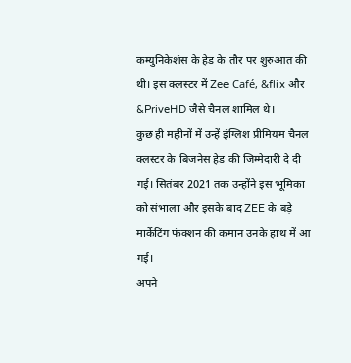कम्युनिकेशंस के हेड के तौर पर शुरुआत की थी। इस क्लस्टर में Zee Café, &flix और &PriveHD जैसे चैनल शामिल थे।
कुछ ही महीनों में उन्हें इंग्लिश प्रीमियम चैनल क्लस्टर के बिजनेस हेड की जिम्मेदारी दे दी गई। सितंबर 2021 तक उन्होंने इस भूमिका को संभाला और इसके बाद ZEE के बड़े मार्केटिंग फंक्शन की कमान उनके हाथ में आ गई।
अपने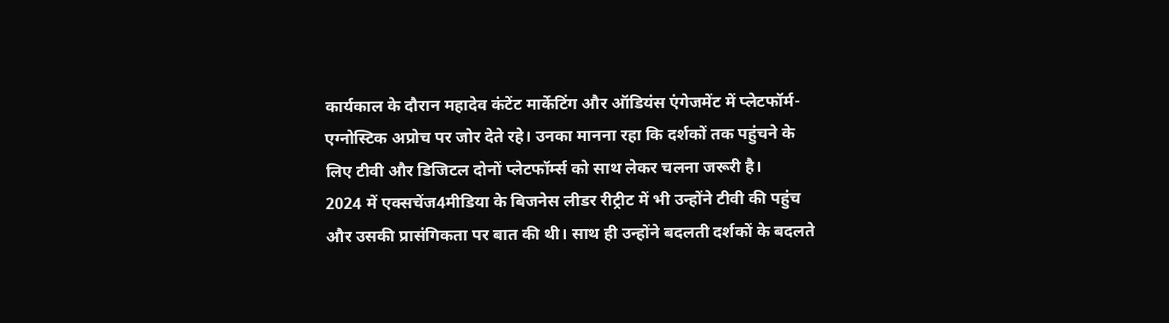कार्यकाल के दौरान महादेव कंटेंट मार्केटिंग और ऑडियंस एंगेजमेंट में प्लेटफॉर्म-एग्नोस्टिक अप्रोच पर जोर देते रहे। उनका मानना रहा कि दर्शकों तक पहुंचने के लिए टीवी और डिजिटल दोनों प्लेटफॉर्म्स को साथ लेकर चलना जरूरी है।
2024 में एक्सचेंज4मीडिया के बिजनेस लीडर रीट्रीट में भी उन्होंने टीवी की पहुंच और उसकी प्रासंगिकता पर बात की थी। साथ ही उन्होंने बदलती दर्शकों के बदलते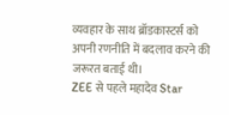व्यवहार के साथ ब्रॉडकास्टर्स को अपनी रणनीति में बदलाव करने की जरूरत बताई थी।
ZEE से पहले महादेव Star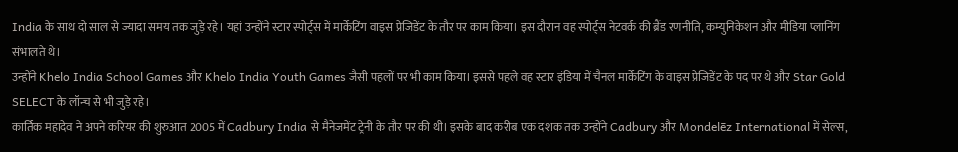India के साथ दो साल से ज्यादा समय तक जुड़े रहे। यहां उन्होंने स्टार स्पोर्ट्स में मार्केटिंग वाइस प्रेजिडेंट के तौर पर काम किया। इस दौरान वह स्पोर्ट्स नेटवर्क की ब्रैंड रणनीति, कम्युनिकेशन और मीडिया प्लानिंग संभालते थे।
उन्होंने Khelo India School Games और Khelo India Youth Games जैसी पहलों पर भी काम किया। इससे पहले वह स्टार इंडिया में चैनल मार्केटिंग के वाइस प्रेजिडेंट के पद पर थे और Star Gold SELECT के लॉन्च से भी जुड़े रहे।
कार्तिक महादेव ने अपने करियर की शुरुआत 2005 में Cadbury India से मैनेजमेंट ट्रेनी के तौर पर की थी। इसके बाद करीब एक दशक तक उन्होंने Cadbury और Mondelēz International में सेल्स,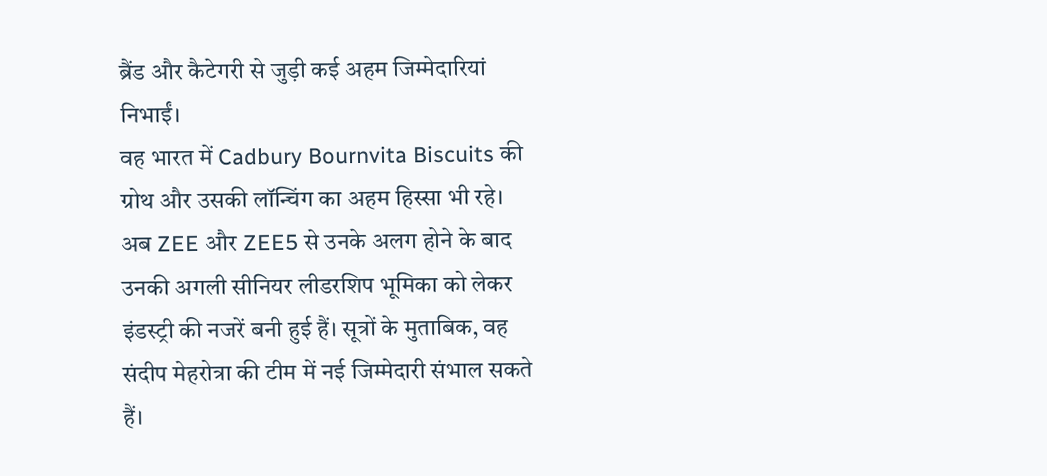ब्रैंड और कैटेगरी से जुड़ी कई अहम जिम्मेदारियां निभाईं।
वह भारत में Cadbury Bournvita Biscuits की ग्रोथ और उसकी लॉन्चिंग का अहम हिस्सा भी रहे।
अब ZEE और ZEE5 से उनके अलग होने के बाद उनकी अगली सीनियर लीडरशिप भूमिका को लेकर इंडस्ट्री की नजरें बनी हुई हैं। सूत्रों के मुताबिक, वह संदीप मेहरोत्रा की टीम में नई जिम्मेदारी संभाल सकते हैं।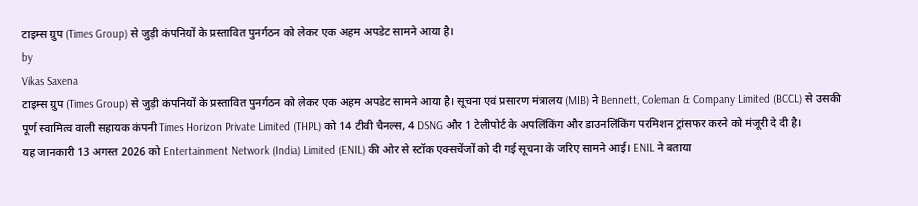टाइम्स ग्रुप (Times Group) से जुड़ी कंपनियों के प्रस्तावित पुनर्गठन को लेकर एक अहम अपडेट सामने आया है।
by
Vikas Saxena
टाइम्स ग्रुप (Times Group) से जुड़ी कंपनियों के प्रस्तावित पुनर्गठन को लेकर एक अहम अपडेट सामने आया है। सूचना एवं प्रसारण मंत्रालय (MIB) ने Bennett, Coleman & Company Limited (BCCL) से उसकी पूर्ण स्वामित्व वाली सहायक कंपनी Times Horizon Private Limited (THPL) को 14 टीवी चैनल्स, 4 DSNG और 1 टेलीपोर्ट के अपलिंकिंग और डाउनलिंकिंग परमिशन ट्रांसफर करने को मंजूरी दे दी है।
यह जानकारी 13 अगस्त 2026 को Entertainment Network (India) Limited (ENIL) की ओर से स्टॉक एक्सचेंजों को दी गई सूचना के जरिए सामने आई। ENIL ने बताया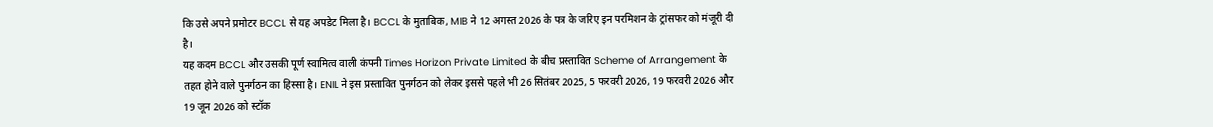कि उसे अपने प्रमोटर BCCL से यह अपडेट मिला है। BCCL के मुताबिक, MIB ने 12 अगस्त 2026 के पत्र के जरिए इन परमिशन के ट्रांसफर को मंजूरी दी है।
यह कदम BCCL और उसकी पूर्ण स्वामित्व वाली कंपनी Times Horizon Private Limited के बीच प्रस्तावित Scheme of Arrangement के तहत होने वाले पुनर्गठन का हिस्सा है। ENIL ने इस प्रस्तावित पुनर्गठन को लेकर इससे पहले भी 26 सितंबर 2025, 5 फरवरी 2026, 19 फरवरी 2026 और 19 जून 2026 को स्टॉक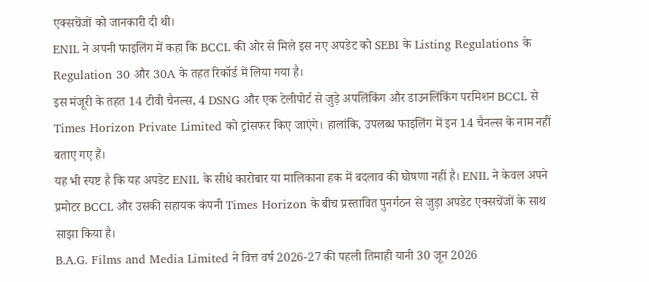एक्सचेंजों को जानकारी दी थी।
ENIL ने अपनी फाइलिंग में कहा कि BCCL की ओर से मिले इस नए अपडेट को SEBI के Listing Regulations के Regulation 30 और 30A के तहत रिकॉर्ड में लिया गया है।
इस मंजूरी के तहत 14 टीवी चैनल्स, 4 DSNG और एक टेलीपोर्ट से जुड़े अपलिंकिंग और डाउनलिंकिंग परमिशन BCCL से Times Horizon Private Limited को ट्रांसफर किए जाएंगे। हालांकि, उपलब्ध फाइलिंग में इन 14 चैनल्स के नाम नहीं बताए गए हैं।
यह भी स्पष्ट है कि यह अपडेट ENIL के सीधे कारोबार या मालिकाना हक में बदलाव की घोषणा नहीं है। ENIL ने केवल अपने प्रमोटर BCCL और उसकी सहायक कंपनी Times Horizon के बीच प्रस्तावित पुनर्गठन से जुड़ा अपडेट एक्सचेंजों के साथ साझा किया है।
B.A.G. Films and Media Limited ने वित्त वर्ष 2026-27 की पहली तिमाही यानी 30 जून 2026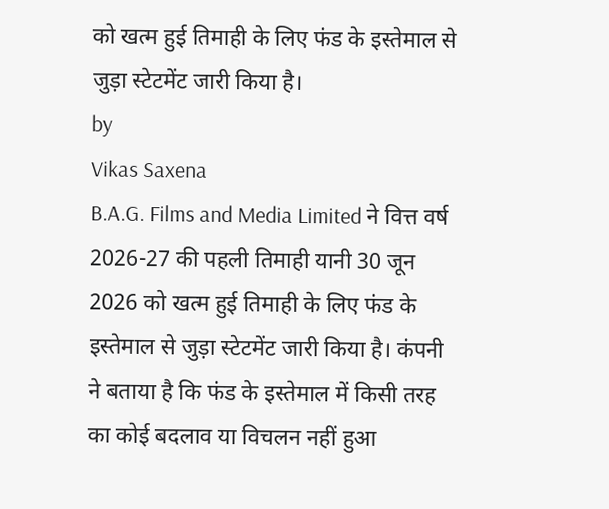को खत्म हुई तिमाही के लिए फंड के इस्तेमाल से जुड़ा स्टेटमेंट जारी किया है।
by
Vikas Saxena
B.A.G. Films and Media Limited ने वित्त वर्ष 2026-27 की पहली तिमाही यानी 30 जून 2026 को खत्म हुई तिमाही के लिए फंड के इस्तेमाल से जुड़ा स्टेटमेंट जारी किया है। कंपनी ने बताया है कि फंड के इस्तेमाल में किसी तरह का कोई बदलाव या विचलन नहीं हुआ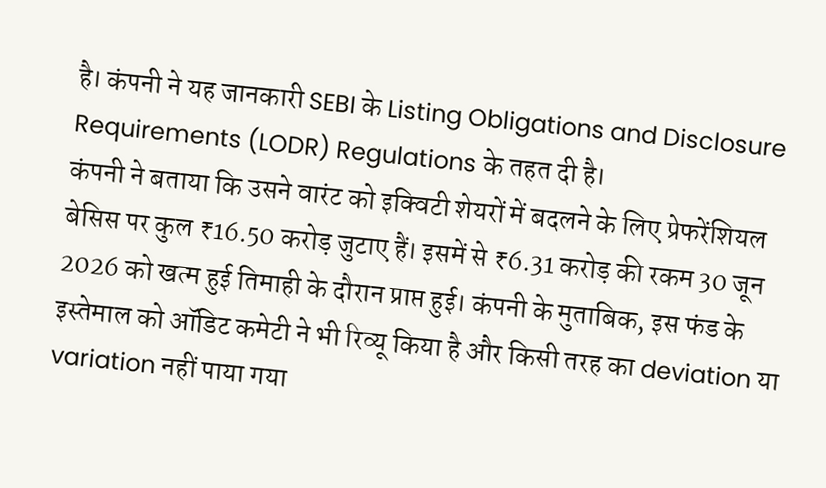है। कंपनी ने यह जानकारी SEBI के Listing Obligations and Disclosure Requirements (LODR) Regulations के तहत दी है।
कंपनी ने बताया कि उसने वारंट को इक्विटी शेयरों में बदलने के लिए प्रेफरेंशियल बेसिस पर कुल ₹16.50 करोड़ जुटाए हैं। इसमें से ₹6.31 करोड़ की रकम 30 जून 2026 को खत्म हुई तिमाही के दौरान प्राप्त हुई। कंपनी के मुताबिक, इस फंड के इस्तेमाल को ऑडिट कमेटी ने भी रिव्यू किया है और किसी तरह का deviation या variation नहीं पाया गया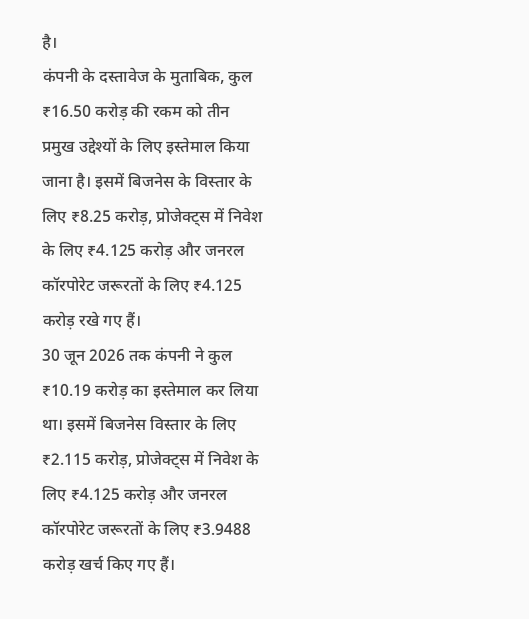है।
कंपनी के दस्तावेज के मुताबिक, कुल ₹16.50 करोड़ की रकम को तीन प्रमुख उद्देश्यों के लिए इस्तेमाल किया जाना है। इसमें बिजनेस के विस्तार के लिए ₹8.25 करोड़, प्रोजेक्ट्स में निवेश के लिए ₹4.125 करोड़ और जनरल कॉरपोरेट जरूरतों के लिए ₹4.125 करोड़ रखे गए हैं।
30 जून 2026 तक कंपनी ने कुल ₹10.19 करोड़ का इस्तेमाल कर लिया था। इसमें बिजनेस विस्तार के लिए ₹2.115 करोड़, प्रोजेक्ट्स में निवेश के लिए ₹4.125 करोड़ और जनरल कॉरपोरेट जरूरतों के लिए ₹3.9488 करोड़ खर्च किए गए हैं।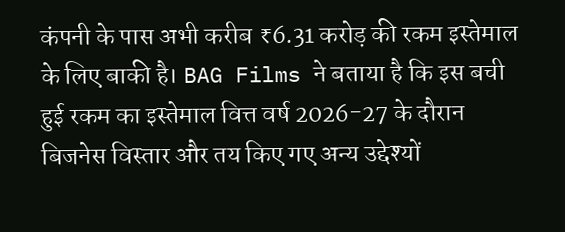कंपनी के पास अभी करीब ₹6.31 करोड़ की रकम इस्तेमाल के लिए बाकी है। BAG Films ने बताया है कि इस बची हुई रकम का इस्तेमाल वित्त वर्ष 2026-27 के दौरान बिजनेस विस्तार और तय किए गए अन्य उद्देश्यों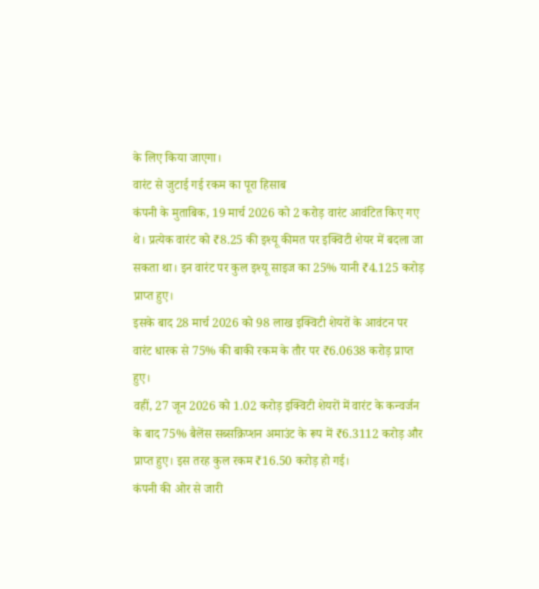के लिए किया जाएगा।
वारंट से जुटाई गई रकम का पूरा हिसाब
कंपनी के मुताबिक, 19 मार्च 2026 को 2 करोड़ वारंट आवंटित किए गए थे। प्रत्येक वारंट को ₹8.25 की इश्यू कीमत पर इक्विटी शेयर में बदला जा सकता था। इन वारंट पर कुल इश्यू साइज का 25% यानी ₹4.125 करोड़ प्राप्त हुए।
इसके बाद 28 मार्च 2026 को 98 लाख इक्विटी शेयरों के आवंटन पर वारंट धारक से 75% की बाकी रकम के तौर पर ₹6.0638 करोड़ प्राप्त हुए।
वहीं, 27 जून 2026 को 1.02 करोड़ इक्विटी शेयरों में वारंट के कन्वर्जन के बाद 75% बैलेंस सब्सक्रिप्शन अमाउंट के रूप में ₹6.3112 करोड़ और प्राप्त हुए। इस तरह कुल रकम ₹16.50 करोड़ हो गई।
कंपनी की ओर से जारी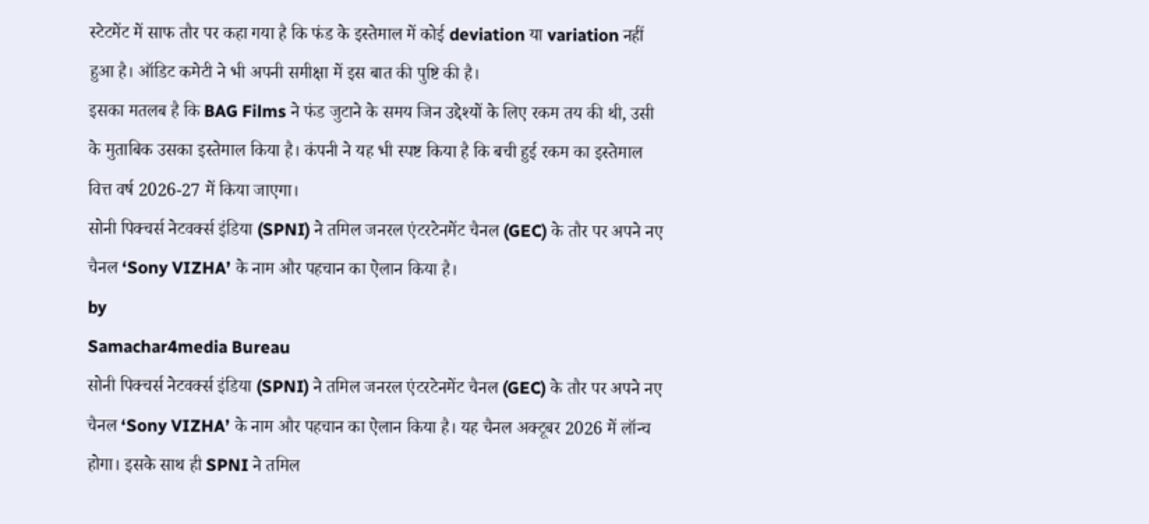स्टेटमेंट में साफ तौर पर कहा गया है कि फंड के इस्तेमाल में कोई deviation या variation नहीं हुआ है। ऑडिट कमेटी ने भी अपनी समीक्षा में इस बात की पुष्टि की है।
इसका मतलब है कि BAG Films ने फंड जुटाने के समय जिन उद्देश्यों के लिए रकम तय की थी, उसी के मुताबिक उसका इस्तेमाल किया है। कंपनी ने यह भी स्पष्ट किया है कि बची हुई रकम का इस्तेमाल वित्त वर्ष 2026-27 में किया जाएगा।
सोनी पिक्चर्स नेटवर्क्स इंडिया (SPNI) ने तमिल जनरल एंटरटेनमेंट चैनल (GEC) के तौर पर अपने नए चैनल ‘Sony VIZHA’ के नाम और पहचान का ऐलान किया है।
by
Samachar4media Bureau
सोनी पिक्चर्स नेटवर्क्स इंडिया (SPNI) ने तमिल जनरल एंटरटेनमेंट चैनल (GEC) के तौर पर अपने नए चैनल ‘Sony VIZHA’ के नाम और पहचान का ऐलान किया है। यह चैनल अक्टूबर 2026 में लॉन्च होगा। इसके साथ ही SPNI ने तमिल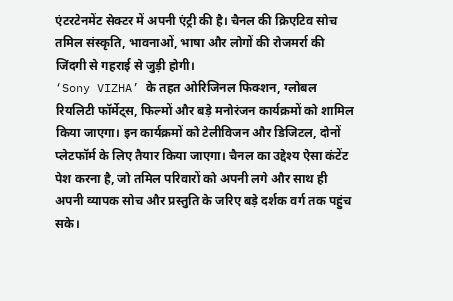एंटरटेनमेंट सेक्टर में अपनी एंट्री की है। चैनल की क्रिएटिव सोच तमिल संस्कृति, भावनाओं, भाषा और लोगों की रोजमर्रा की जिंदगी से गहराई से जुड़ी होगी।
‘Sony VIZHA’ के तहत ओरिजिनल फिक्शन, ग्लोबल रियलिटी फॉर्मेट्स, फिल्मों और बड़े मनोरंजन कार्यक्रमों को शामिल किया जाएगा। इन कार्यक्रमों को टेलीविजन और डिजिटल, दोनों प्लेटफॉर्म के लिए तैयार किया जाएगा। चैनल का उद्देश्य ऐसा कंटेंट पेश करना है, जो तमिल परिवारों को अपनी लगे और साथ ही अपनी व्यापक सोच और प्रस्तुति के जरिए बड़े दर्शक वर्ग तक पहुंच सके।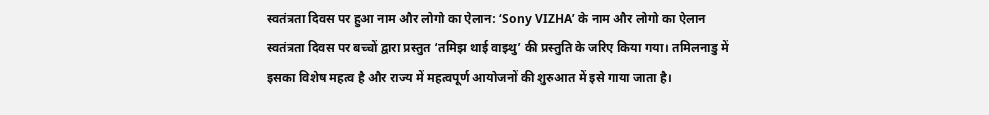स्वतंत्रता दिवस पर हुआ नाम और लोगो का ऐलान: ‘Sony VIZHA’ के नाम और लोगो का ऐलान स्वतंत्रता दिवस पर बच्चों द्वारा प्रस्तुत ‘तमिझ थाई वाझ्थु’ की प्रस्तुति के जरिए किया गया। तमिलनाडु में इसका विशेष महत्व है और राज्य में महत्वपूर्ण आयोजनों की शुरुआत में इसे गाया जाता है।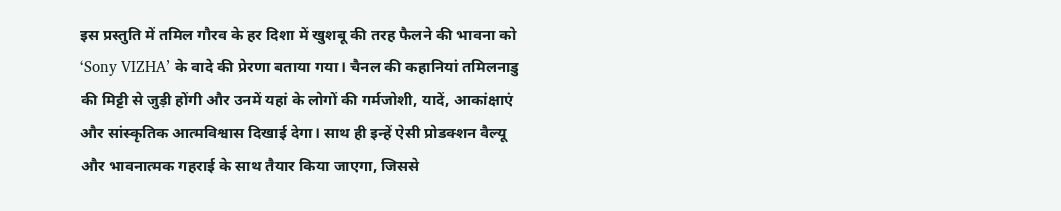इस प्रस्तुति में तमिल गौरव के हर दिशा में खुशबू की तरह फैलने की भावना को ‘Sony VIZHA’ के वादे की प्रेरणा बताया गया। चैनल की कहानियां तमिलनाडु की मिट्टी से जुड़ी होंगी और उनमें यहां के लोगों की गर्मजोशी, यादें, आकांक्षाएं और सांस्कृतिक आत्मविश्वास दिखाई देगा। साथ ही इन्हें ऐसी प्रोडक्शन वैल्यू और भावनात्मक गहराई के साथ तैयार किया जाएगा, जिससे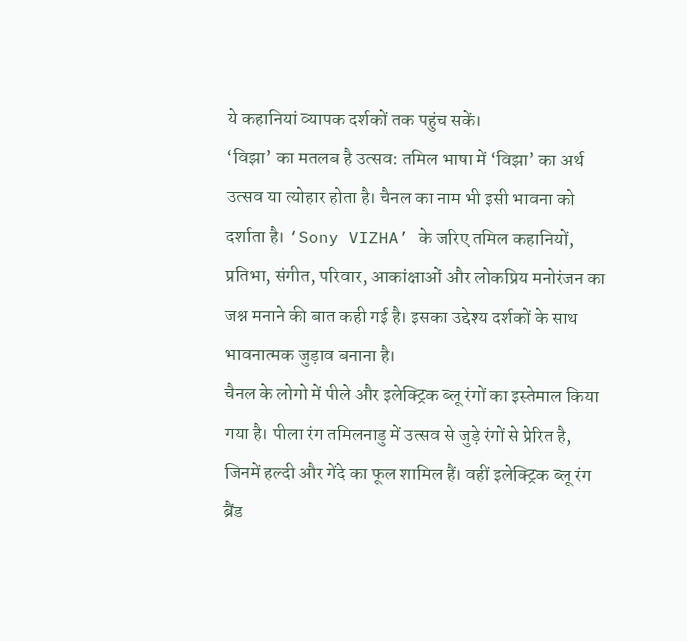ये कहानियां व्यापक दर्शकों तक पहुंच सकें।
‘विझा’ का मतलब है उत्सव: तमिल भाषा में ‘विझा’ का अर्थ उत्सव या त्योहार होता है। चैनल का नाम भी इसी भावना को दर्शाता है। ‘Sony VIZHA’ के जरिए तमिल कहानियों, प्रतिभा, संगीत, परिवार, आकांक्षाओं और लोकप्रिय मनोरंजन का जश्न मनाने की बात कही गई है। इसका उद्देश्य दर्शकों के साथ भावनात्मक जुड़ाव बनाना है।
चैनल के लोगो में पीले और इलेक्ट्रिक ब्लू रंगों का इस्तेमाल किया गया है। पीला रंग तमिलनाडु में उत्सव से जुड़े रंगों से प्रेरित है, जिनमें हल्दी और गेंदे का फूल शामिल हैं। वहीं इलेक्ट्रिक ब्लू रंग ब्रैंड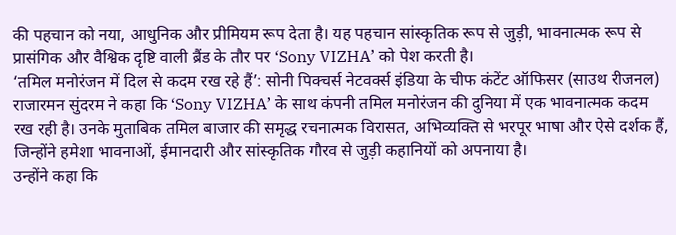की पहचान को नया, आधुनिक और प्रीमियम रूप देता है। यह पहचान सांस्कृतिक रूप से जुड़ी, भावनात्मक रूप से प्रासंगिक और वैश्विक दृष्टि वाली ब्रैंड के तौर पर ‘Sony VIZHA’ को पेश करती है।
‘तमिल मनोरंजन में दिल से कदम रख रहे हैं’: सोनी पिक्चर्स नेटवर्क्स इंडिया के चीफ कंटेंट ऑफिसर (साउथ रीजनल) राजारमन सुंदरम ने कहा कि ‘Sony VIZHA’ के साथ कंपनी तमिल मनोरंजन की दुनिया में एक भावनात्मक कदम रख रही है। उनके मुताबिक तमिल बाजार की समृद्ध रचनात्मक विरासत, अभिव्यक्ति से भरपूर भाषा और ऐसे दर्शक हैं, जिन्होंने हमेशा भावनाओं, ईमानदारी और सांस्कृतिक गौरव से जुड़ी कहानियों को अपनाया है।
उन्होंने कहा कि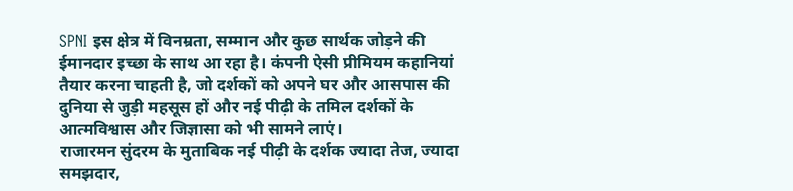SPNI इस क्षेत्र में विनम्रता, सम्मान और कुछ सार्थक जोड़ने की ईमानदार इच्छा के साथ आ रहा है। कंपनी ऐसी प्रीमियम कहानियां तैयार करना चाहती है, जो दर्शकों को अपने घर और आसपास की दुनिया से जुड़ी महसूस हों और नई पीढ़ी के तमिल दर्शकों के आत्मविश्वास और जिज्ञासा को भी सामने लाएं।
राजारमन सुंदरम के मुताबिक नई पीढ़ी के दर्शक ज्यादा तेज, ज्यादा समझदार,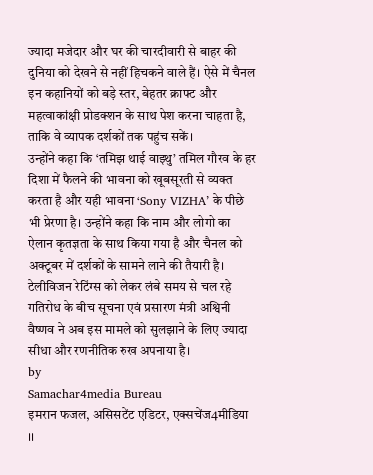ज्यादा मजेदार और घर की चारदीवारी से बाहर की दुनिया को देखने से नहीं हिचकने वाले हैं। ऐसे में चैनल इन कहानियों को बड़े स्तर, बेहतर क्राफ्ट और महत्वाकांक्षी प्रोडक्शन के साथ पेश करना चाहता है, ताकि वे व्यापक दर्शकों तक पहुंच सकें।
उन्होंने कहा कि ‘तमिझ थाई वाझ्थु’ तमिल गौरव के हर दिशा में फैलने की भावना को खूबसूरती से व्यक्त करता है और यही भावना ‘Sony VIZHA’ के पीछे भी प्रेरणा है। उन्होंने कहा कि नाम और लोगो का ऐलान कृतज्ञता के साथ किया गया है और चैनल को अक्टूबर में दर्शकों के सामने लाने की तैयारी है।
टेलीविजन रेटिंग्स को लेकर लंबे समय से चल रहे गतिरोध के बीच सूचना एवं प्रसारण मंत्री अश्विनी वैष्णव ने अब इस मामले को सुलझाने के लिए ज्यादा सीधा और रणनीतिक रुख अपनाया है।
by
Samachar4media Bureau
इमरान फजल, असिसटेंट एडिटर, एक्सचेंज4मीडिया ।।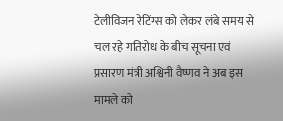टेलीविजन रेटिंग्स को लेकर लंबे समय से चल रहे गतिरोध के बीच सूचना एवं प्रसारण मंत्री अश्विनी वैष्णव ने अब इस मामले को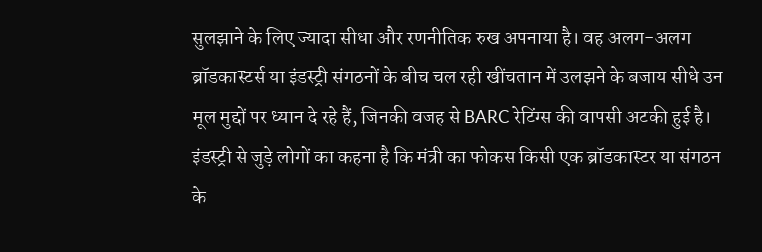सुलझाने के लिए ज्यादा सीधा और रणनीतिक रुख अपनाया है। वह अलग-अलग ब्रॉडकास्टर्स या इंडस्ट्री संगठनों के बीच चल रही खींचतान में उलझने के बजाय सीधे उन मूल मुद्दों पर ध्यान दे रहे हैं, जिनकी वजह से BARC रेटिंग्स की वापसी अटकी हुई है।
इंडस्ट्री से जुड़े लोगों का कहना है कि मंत्री का फोकस किसी एक ब्रॉडकास्टर या संगठन के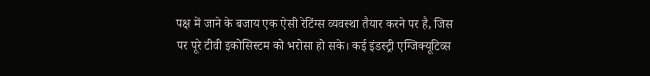पक्ष में जाने के बजाय एक ऐसी रेटिंग्स व्यवस्था तैयार करने पर है, जिस पर पूरे टीवी इकोसिस्टम को भरोसा हो सके। कई इंडस्ट्री एग्जिक्यूटिव्स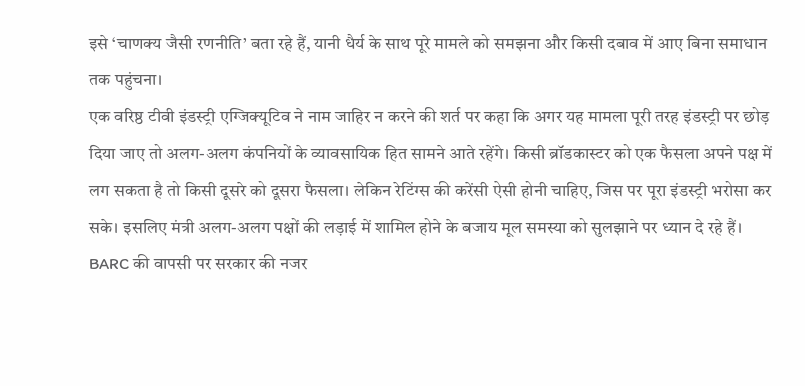इसे ‘चाणक्य जैसी रणनीति’ बता रहे हैं, यानी धैर्य के साथ पूरे मामले को समझना और किसी दबाव में आए बिना समाधान तक पहुंचना।
एक वरिष्ठ टीवी इंडस्ट्री एग्जिक्यूटिव ने नाम जाहिर न करने की शर्त पर कहा कि अगर यह मामला पूरी तरह इंडस्ट्री पर छोड़ दिया जाए तो अलग-अलग कंपनियों के व्यावसायिक हित सामने आते रहेंगे। किसी ब्रॉडकास्टर को एक फैसला अपने पक्ष में लग सकता है तो किसी दूसरे को दूसरा फैसला। लेकिन रेटिंग्स की करेंसी ऐसी होनी चाहिए, जिस पर पूरा इंडस्ट्री भरोसा कर सके। इसलिए मंत्री अलग-अलग पक्षों की लड़ाई में शामिल होने के बजाय मूल समस्या को सुलझाने पर ध्यान दे रहे हैं।
BARC की वापसी पर सरकार की नजर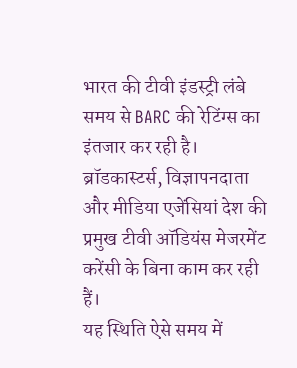भारत की टीवी इंडस्ट्री लंबे समय से BARC की रेटिंग्स का इंतजार कर रही है। ब्रॉडकास्टर्स, विज्ञापनदाता और मीडिया एजेंसियां देश की प्रमुख टीवी ऑडियंस मेजरमेंट करेंसी के बिना काम कर रही हैं।
यह स्थिति ऐसे समय में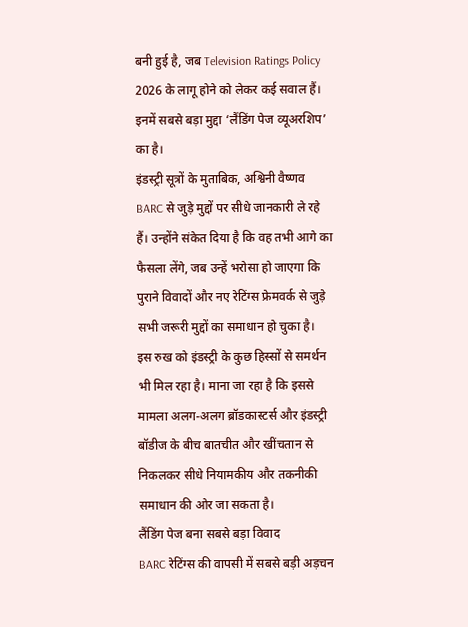बनी हुई है, जब Television Ratings Policy 2026 के लागू होने को लेकर कई सवाल हैं। इनमें सबसे बड़ा मुद्दा ‘लैंडिंग पेज व्यूअरशिप’ का है।
इंडस्ट्री सूत्रों के मुताबिक, अश्विनी वैष्णव BARC से जुड़े मुद्दों पर सीधे जानकारी ले रहे हैं। उन्होंने संकेत दिया है कि वह तभी आगे का फैसला लेंगे, जब उन्हें भरोसा हो जाएगा कि पुराने विवादों और नए रेटिंग्स फ्रेमवर्क से जुड़े सभी जरूरी मुद्दों का समाधान हो चुका है।
इस रुख को इंडस्ट्री के कुछ हिस्सों से समर्थन भी मिल रहा है। माना जा रहा है कि इससे मामला अलग-अलग ब्रॉडकास्टर्स और इंडस्ट्री बॉडीज के बीच बातचीत और खींचतान से निकलकर सीधे नियामकीय और तकनीकी समाधान की ओर जा सकता है।
लैंडिंग पेज बना सबसे बड़ा विवाद
BARC रेटिंग्स की वापसी में सबसे बड़ी अड़चन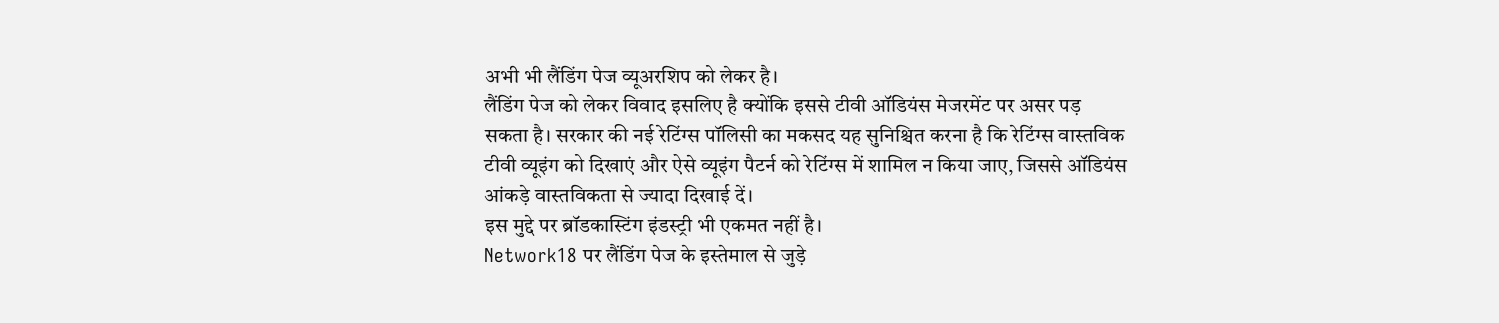अभी भी लैंडिंग पेज व्यूअरशिप को लेकर है।
लैंडिंग पेज को लेकर विवाद इसलिए है क्योंकि इससे टीवी ऑडियंस मेजरमेंट पर असर पड़ सकता है। सरकार की नई रेटिंग्स पॉलिसी का मकसद यह सुनिश्चित करना है कि रेटिंग्स वास्तविक टीवी व्यूइंग को दिखाएं और ऐसे व्यूइंग पैटर्न को रेटिंग्स में शामिल न किया जाए, जिससे ऑडियंस आंकड़े वास्तविकता से ज्यादा दिखाई दें।
इस मुद्दे पर ब्रॉडकास्टिंग इंडस्ट्री भी एकमत नहीं है।
Network18 पर लैंडिंग पेज के इस्तेमाल से जुड़े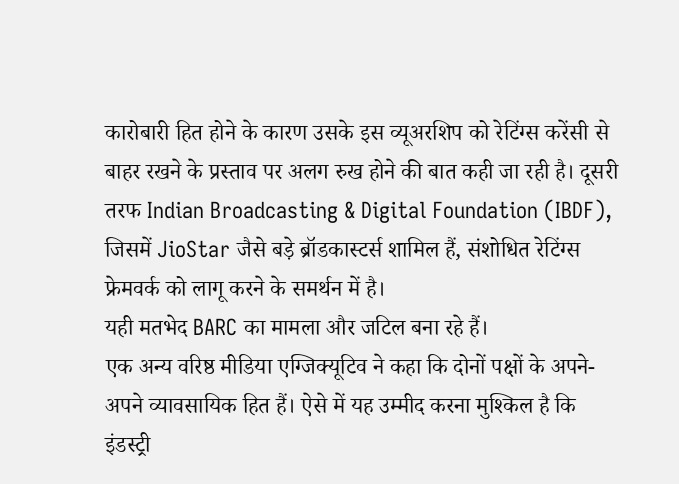कारोबारी हित होने के कारण उसके इस व्यूअरशिप को रेटिंग्स करेंसी से बाहर रखने के प्रस्ताव पर अलग रुख होने की बात कही जा रही है। दूसरी तरफ Indian Broadcasting & Digital Foundation (IBDF), जिसमें JioStar जैसे बड़े ब्रॉडकास्टर्स शामिल हैं, संशोधित रेटिंग्स फ्रेमवर्क को लागू करने के समर्थन में है।
यही मतभेद BARC का मामला और जटिल बना रहे हैं।
एक अन्य वरिष्ठ मीडिया एग्जिक्यूटिव ने कहा कि दोनों पक्षों के अपने-अपने व्यावसायिक हित हैं। ऐसे में यह उम्मीद करना मुश्किल है कि इंडस्ट्री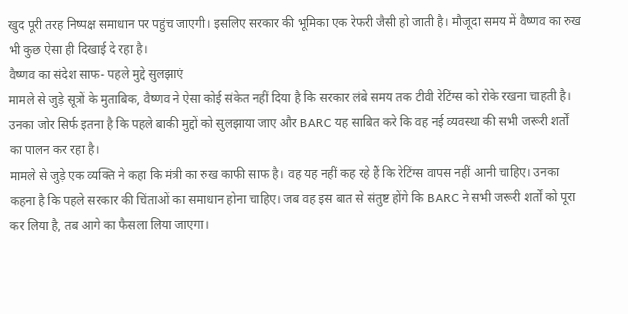खुद पूरी तरह निष्पक्ष समाधान पर पहुंच जाएगी। इसलिए सरकार की भूमिका एक रेफरी जैसी हो जाती है। मौजूदा समय में वैष्णव का रुख भी कुछ ऐसा ही दिखाई दे रहा है।
वैष्णव का संदेश साफ- पहले मुद्दे सुलझाएं
मामले से जुड़े सूत्रों के मुताबिक, वैष्णव ने ऐसा कोई संकेत नहीं दिया है कि सरकार लंबे समय तक टीवी रेटिंग्स को रोके रखना चाहती है। उनका जोर सिर्फ इतना है कि पहले बाकी मुद्दों को सुलझाया जाए और BARC यह साबित करे कि वह नई व्यवस्था की सभी जरूरी शर्तों का पालन कर रहा है।
मामले से जुड़े एक व्यक्ति ने कहा कि मंत्री का रुख काफी साफ है। वह यह नहीं कह रहे हैं कि रेटिंग्स वापस नहीं आनी चाहिए। उनका कहना है कि पहले सरकार की चिंताओं का समाधान होना चाहिए। जब वह इस बात से संतुष्ट होंगे कि BARC ने सभी जरूरी शर्तों को पूरा कर लिया है, तब आगे का फैसला लिया जाएगा।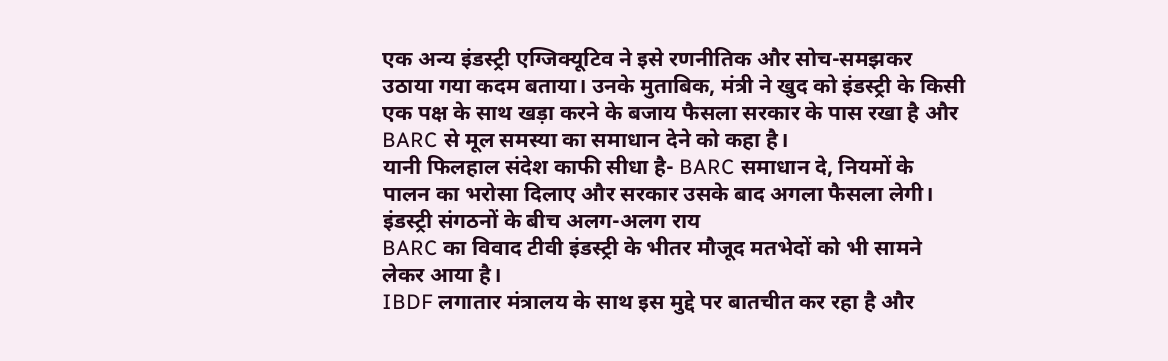एक अन्य इंडस्ट्री एग्जिक्यूटिव ने इसे रणनीतिक और सोच-समझकर उठाया गया कदम बताया। उनके मुताबिक, मंत्री ने खुद को इंडस्ट्री के किसी एक पक्ष के साथ खड़ा करने के बजाय फैसला सरकार के पास रखा है और BARC से मूल समस्या का समाधान देने को कहा है।
यानी फिलहाल संदेश काफी सीधा है- BARC समाधान दे, नियमों के पालन का भरोसा दिलाए और सरकार उसके बाद अगला फैसला लेगी।
इंडस्ट्री संगठनों के बीच अलग-अलग राय
BARC का विवाद टीवी इंडस्ट्री के भीतर मौजूद मतभेदों को भी सामने लेकर आया है।
IBDF लगातार मंत्रालय के साथ इस मुद्दे पर बातचीत कर रहा है और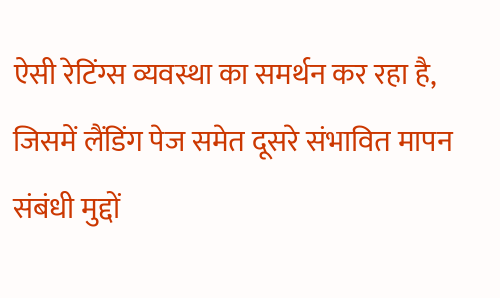ऐसी रेटिंग्स व्यवस्था का समर्थन कर रहा है, जिसमें लैंडिंग पेज समेत दूसरे संभावित मापन संबंधी मुद्दों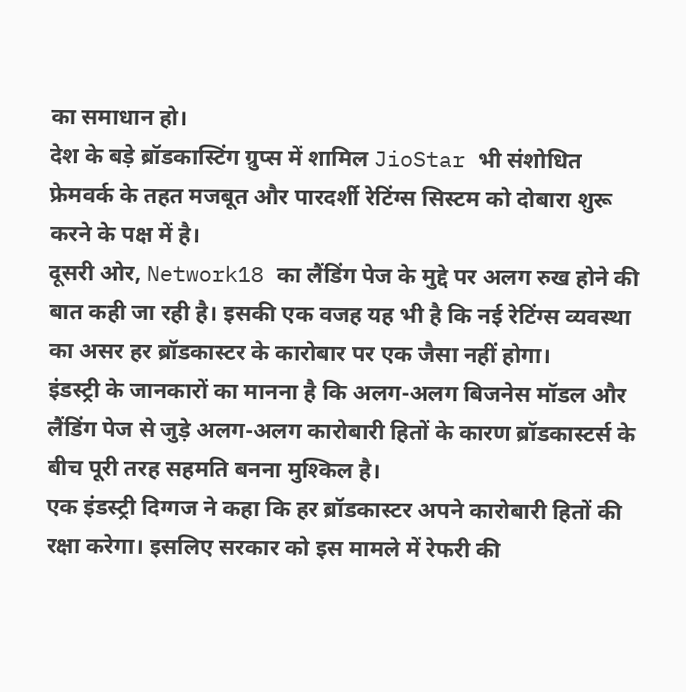का समाधान हो।
देश के बड़े ब्रॉडकास्टिंग ग्रुप्स में शामिल JioStar भी संशोधित फ्रेमवर्क के तहत मजबूत और पारदर्शी रेटिंग्स सिस्टम को दोबारा शुरू करने के पक्ष में है।
दूसरी ओर, Network18 का लैंडिंग पेज के मुद्दे पर अलग रुख होने की बात कही जा रही है। इसकी एक वजह यह भी है कि नई रेटिंग्स व्यवस्था का असर हर ब्रॉडकास्टर के कारोबार पर एक जैसा नहीं होगा।
इंडस्ट्री के जानकारों का मानना है कि अलग-अलग बिजनेस मॉडल और लैंडिंग पेज से जुड़े अलग-अलग कारोबारी हितों के कारण ब्रॉडकास्टर्स के बीच पूरी तरह सहमति बनना मुश्किल है।
एक इंडस्ट्री दिग्गज ने कहा कि हर ब्रॉडकास्टर अपने कारोबारी हितों की रक्षा करेगा। इसलिए सरकार को इस मामले में रेफरी की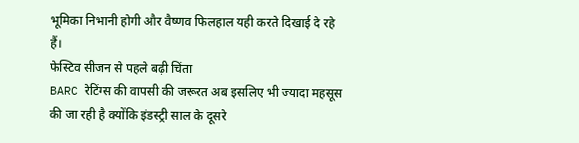भूमिका निभानी होगी और वैष्णव फिलहाल यही करते दिखाई दे रहे हैं।
फेस्टिव सीजन से पहले बढ़ी चिंता
BARC रेटिंग्स की वापसी की जरूरत अब इसलिए भी ज्यादा महसूस की जा रही है क्योंकि इंडस्ट्री साल के दूसरे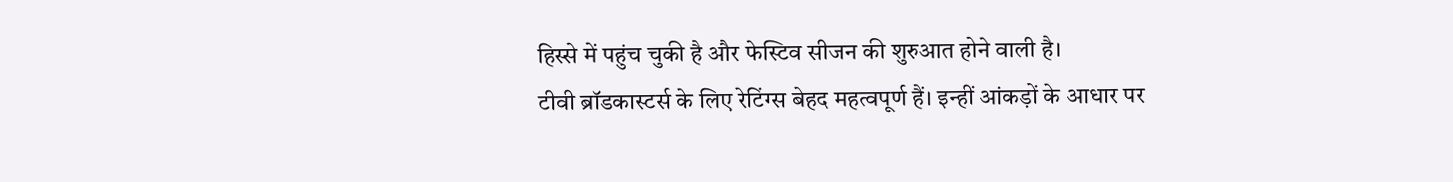हिस्से में पहुंच चुकी है और फेस्टिव सीजन की शुरुआत होने वाली है।
टीवी ब्रॉडकास्टर्स के लिए रेटिंग्स बेहद महत्वपूर्ण हैं। इन्हीं आंकड़ों के आधार पर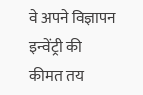वे अपने विज्ञापन इन्वेंट्री की कीमत तय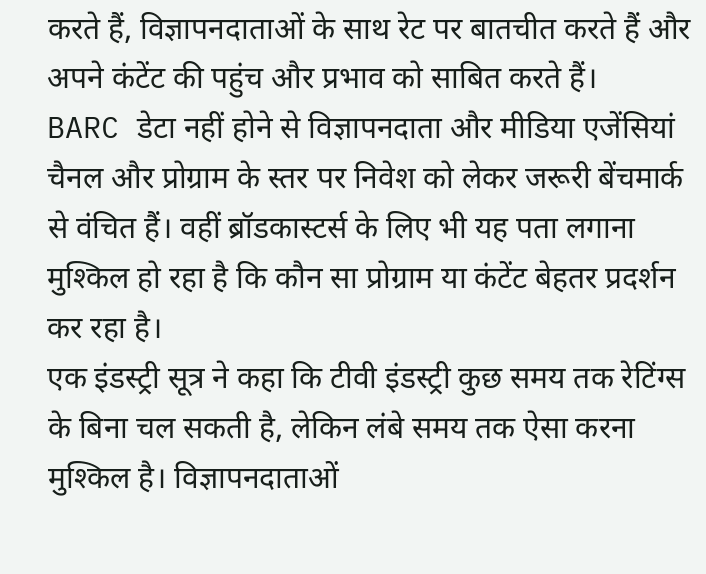करते हैं, विज्ञापनदाताओं के साथ रेट पर बातचीत करते हैं और अपने कंटेंट की पहुंच और प्रभाव को साबित करते हैं।
BARC डेटा नहीं होने से विज्ञापनदाता और मीडिया एजेंसियां चैनल और प्रोग्राम के स्तर पर निवेश को लेकर जरूरी बेंचमार्क से वंचित हैं। वहीं ब्रॉडकास्टर्स के लिए भी यह पता लगाना मुश्किल हो रहा है कि कौन सा प्रोग्राम या कंटेंट बेहतर प्रदर्शन कर रहा है।
एक इंडस्ट्री सूत्र ने कहा कि टीवी इंडस्ट्री कुछ समय तक रेटिंग्स के बिना चल सकती है, लेकिन लंबे समय तक ऐसा करना मुश्किल है। विज्ञापनदाताओं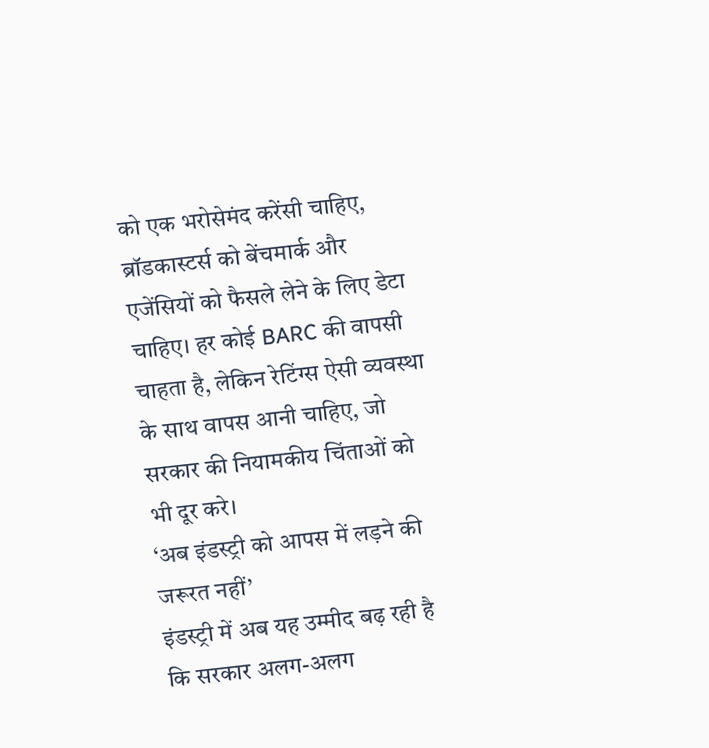को एक भरोसेमंद करेंसी चाहिए, ब्रॉडकास्टर्स को बेंचमार्क और एजेंसियों को फैसले लेने के लिए डेटा चाहिए। हर कोई BARC की वापसी चाहता है, लेकिन रेटिंग्स ऐसी व्यवस्था के साथ वापस आनी चाहिए, जो सरकार की नियामकीय चिंताओं को भी दूर करे।
‘अब इंडस्ट्री को आपस में लड़ने की जरूरत नहीं’
इंडस्ट्री में अब यह उम्मीद बढ़ रही है कि सरकार अलग-अलग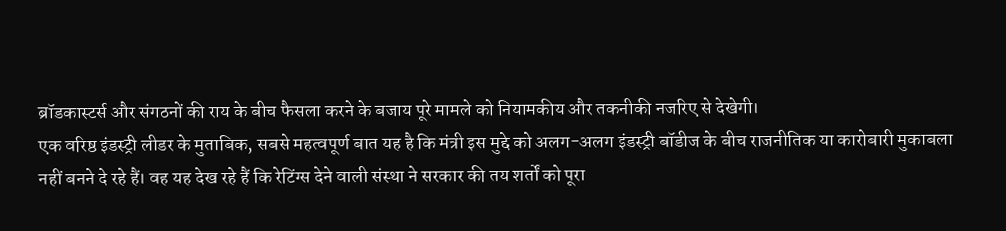ब्रॉडकास्टर्स और संगठनों की राय के बीच फैसला करने के बजाय पूरे मामले को नियामकीय और तकनीकी नजरिए से देखेगी।
एक वरिष्ठ इंडस्ट्री लीडर के मुताबिक, सबसे महत्वपूर्ण बात यह है कि मंत्री इस मुद्दे को अलग-अलग इंडस्ट्री बॉडीज के बीच राजनीतिक या कारोबारी मुकाबला नहीं बनने दे रहे हैं। वह यह देख रहे हैं कि रेटिंग्स देने वाली संस्था ने सरकार की तय शर्तों को पूरा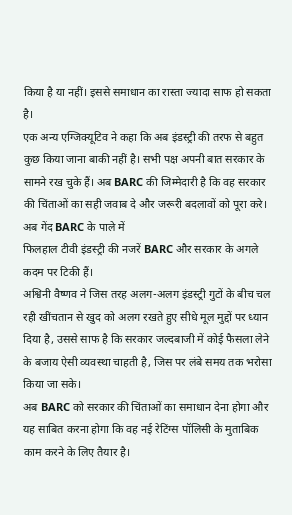किया है या नहीं। इससे समाधान का रास्ता ज्यादा साफ हो सकता है।
एक अन्य एग्जिक्यूटिव ने कहा कि अब इंडस्ट्री की तरफ से बहुत कुछ किया जाना बाकी नहीं है। सभी पक्ष अपनी बात सरकार के सामने रख चुके हैं। अब BARC की जिम्मेदारी है कि वह सरकार की चिंताओं का सही जवाब दे और जरूरी बदलावों को पूरा करे।
अब गेंद BARC के पाले में
फिलहाल टीवी इंडस्ट्री की नजरें BARC और सरकार के अगले कदम पर टिकी हैं।
अश्विनी वैष्णव ने जिस तरह अलग-अलग इंडस्ट्री गुटों के बीच चल रही खींचतान से खुद को अलग रखते हुए सीधे मूल मुद्दों पर ध्यान दिया है, उससे साफ है कि सरकार जल्दबाजी में कोई फैसला लेने के बजाय ऐसी व्यवस्था चाहती है, जिस पर लंबे समय तक भरोसा किया जा सके।
अब BARC को सरकार की चिंताओं का समाधान देना होगा और यह साबित करना होगा कि वह नई रेटिंग्स पॉलिसी के मुताबिक काम करने के लिए तैयार है।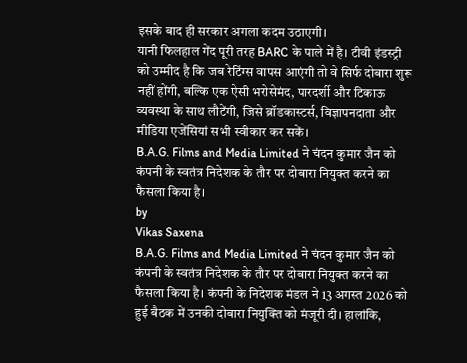इसके बाद ही सरकार अगला कदम उठाएगी।
यानी फिलहाल गेंद पूरी तरह BARC के पाले में है। टीवी इंडस्ट्री को उम्मीद है कि जब रेटिंग्स वापस आएंगी तो वे सिर्फ दोबारा शुरू नहीं होंगी, बल्कि एक ऐसी भरोसेमंद, पारदर्शी और टिकाऊ व्यवस्था के साथ लौटेंगी, जिसे ब्रॉडकास्टर्स, विज्ञापनदाता और मीडिया एजेंसियां सभी स्वीकार कर सकें।
B.A.G. Films and Media Limited ने चंदन कुमार जैन को कंपनी के स्वतंत्र निदेशक के तौर पर दोबारा नियुक्त करने का फैसला किया है।
by
Vikas Saxena
B.A.G. Films and Media Limited ने चंदन कुमार जैन को कंपनी के स्वतंत्र निदेशक के तौर पर दोबारा नियुक्त करने का फैसला किया है। कंपनी के निदेशक मंडल ने 13 अगस्त 2026 को हुई बैठक में उनकी दोबारा नियुक्ति को मंजूरी दी। हालांकि,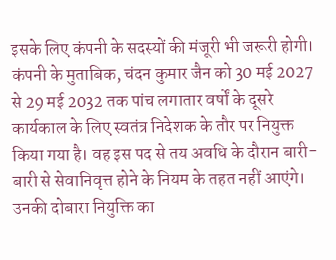इसके लिए कंपनी के सदस्यों की मंजूरी भी जरूरी होगी।
कंपनी के मुताबिक, चंदन कुमार जैन को 30 मई 2027 से 29 मई 2032 तक पांच लगातार वर्षों के दूसरे कार्यकाल के लिए स्वतंत्र निदेशक के तौर पर नियुक्त किया गया है। वह इस पद से तय अवधि के दौरान बारी-बारी से सेवानिवृत्त होने के नियम के तहत नहीं आएंगे।
उनकी दोबारा नियुक्ति का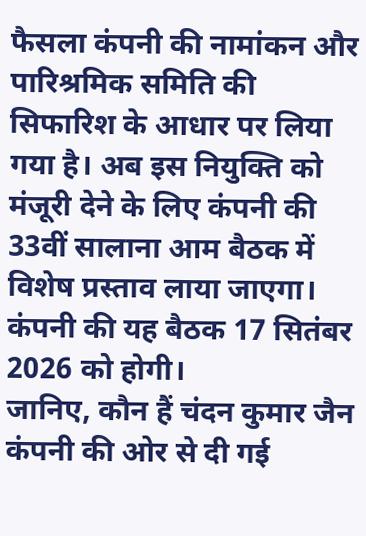फैसला कंपनी की नामांकन और पारिश्रमिक समिति की सिफारिश के आधार पर लिया गया है। अब इस नियुक्ति को मंजूरी देने के लिए कंपनी की 33वीं सालाना आम बैठक में विशेष प्रस्ताव लाया जाएगा। कंपनी की यह बैठक 17 सितंबर 2026 को होगी।
जानिए, कौन हैं चंदन कुमार जैन
कंपनी की ओर से दी गई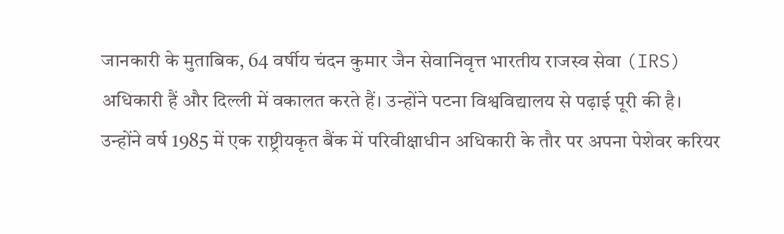जानकारी के मुताबिक, 64 वर्षीय चंदन कुमार जैन सेवानिवृत्त भारतीय राजस्व सेवा (IRS) अधिकारी हैं और दिल्ली में वकालत करते हैं। उन्होंने पटना विश्वविद्यालय से पढ़ाई पूरी की है।
उन्होंने वर्ष 1985 में एक राष्ट्रीयकृत बैंक में परिवीक्षाधीन अधिकारी के तौर पर अपना पेशेवर करियर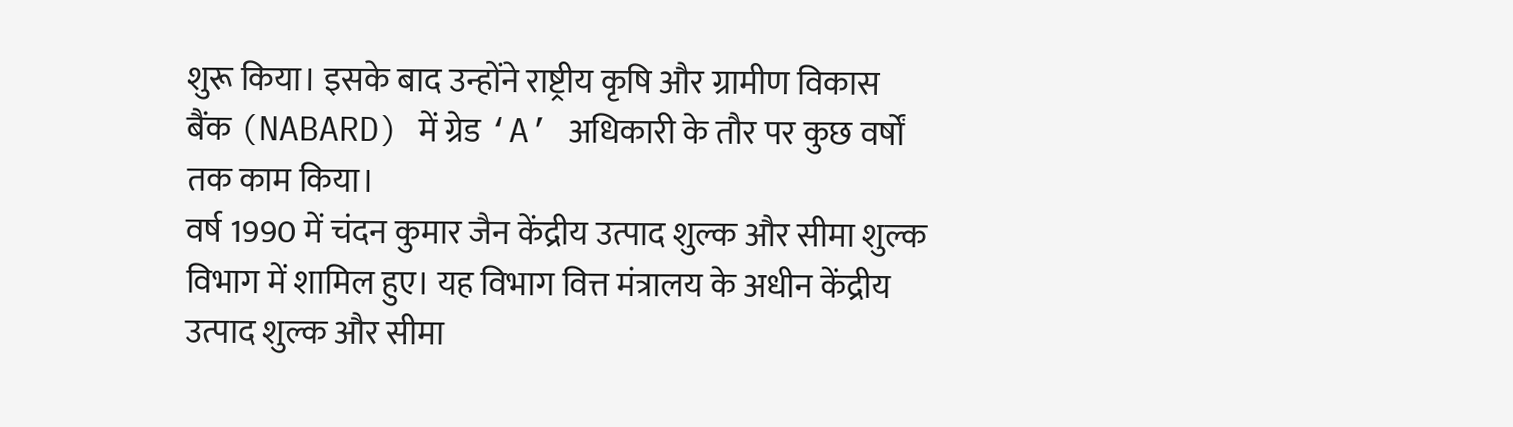शुरू किया। इसके बाद उन्होंने राष्ट्रीय कृषि और ग्रामीण विकास बैंक (NABARD) में ग्रेड ‘A’ अधिकारी के तौर पर कुछ वर्षों तक काम किया।
वर्ष 1990 में चंदन कुमार जैन केंद्रीय उत्पाद शुल्क और सीमा शुल्क विभाग में शामिल हुए। यह विभाग वित्त मंत्रालय के अधीन केंद्रीय उत्पाद शुल्क और सीमा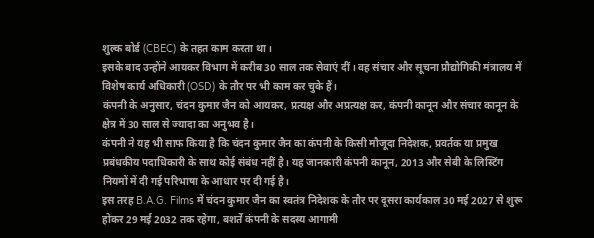शुल्क बोर्ड (CBEC) के तहत काम करता था।
इसके बाद उन्होंने आयकर विभाग में करीब 30 साल तक सेवाएं दीं। वह संचार और सूचना प्रौद्योगिकी मंत्रालय में विशेष कार्य अधिकारी (OSD) के तौर पर भी काम कर चुके हैं।
कंपनी के अनुसार, चंदन कुमार जैन को आयकर, प्रत्यक्ष और अप्रत्यक्ष कर, कंपनी कानून और संचार कानून के क्षेत्र में 30 साल से ज्यादा का अनुभव है।
कंपनी ने यह भी साफ किया है कि चंदन कुमार जैन का कंपनी के किसी मौजूदा निदेशक, प्रवर्तक या प्रमुख प्रबंधकीय पदाधिकारी के साथ कोई संबंध नहीं है। यह जानकारी कंपनी कानून, 2013 और सेबी के लिस्टिंग नियमों में दी गई परिभाषा के आधार पर दी गई है।
इस तरह B.A.G. Films में चंदन कुमार जैन का स्वतंत्र निदेशक के तौर पर दूसरा कार्यकाल 30 मई 2027 से शुरू होकर 29 मई 2032 तक रहेगा, बशर्ते कंपनी के सदस्य आगामी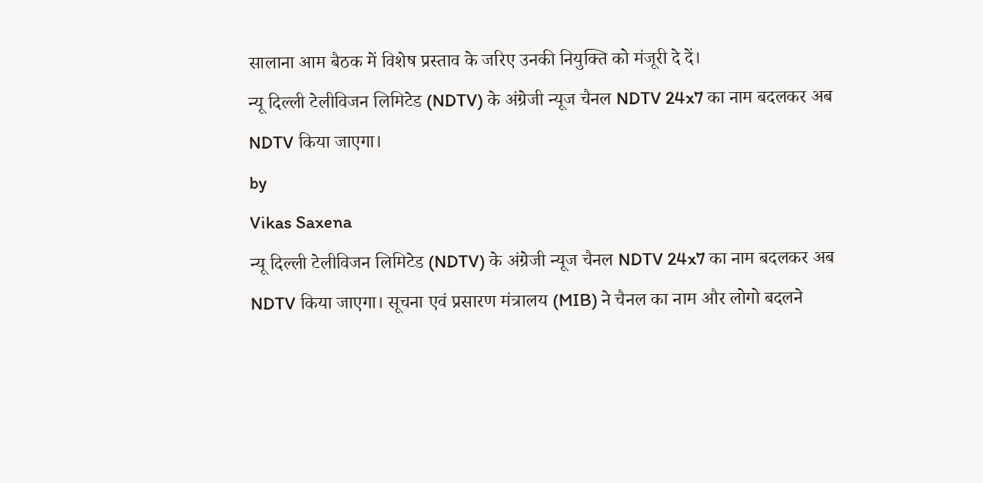सालाना आम बैठक में विशेष प्रस्ताव के जरिए उनकी नियुक्ति को मंजूरी दे दें।
न्यू दिल्ली टेलीविजन लिमिटेड (NDTV) के अंग्रेजी न्यूज चैनल NDTV 24x7 का नाम बदलकर अब NDTV किया जाएगा।
by
Vikas Saxena
न्यू दिल्ली टेलीविजन लिमिटेड (NDTV) के अंग्रेजी न्यूज चैनल NDTV 24x7 का नाम बदलकर अब NDTV किया जाएगा। सूचना एवं प्रसारण मंत्रालय (MIB) ने चैनल का नाम और लोगो बदलने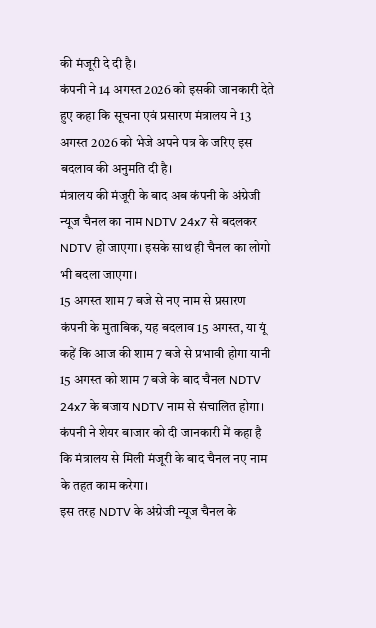की मंजूरी दे दी है।
कंपनी ने 14 अगस्त 2026 को इसकी जानकारी देते हुए कहा कि सूचना एवं प्रसारण मंत्रालय ने 13 अगस्त 2026 को भेजे अपने पत्र के जरिए इस बदलाव की अनुमति दी है।
मंत्रालय की मंजूरी के बाद अब कंपनी के अंग्रेजी न्यूज चैनल का नाम NDTV 24x7 से बदलकर NDTV हो जाएगा। इसके साथ ही चैनल का लोगो भी बदला जाएगा।
15 अगस्त शाम 7 बजे से नए नाम से प्रसारण
कंपनी के मुताबिक, यह बदलाव 15 अगस्त, या यूं कहें कि आज की शाम 7 बजे से प्रभावी होगा यानी 15 अगस्त को शाम 7 बजे के बाद चैनल NDTV 24x7 के बजाय NDTV नाम से संचालित होगा।
कंपनी ने शेयर बाजार को दी जानकारी में कहा है कि मंत्रालय से मिली मंजूरी के बाद चैनल नए नाम के तहत काम करेगा।
इस तरह NDTV के अंग्रेजी न्यूज चैनल के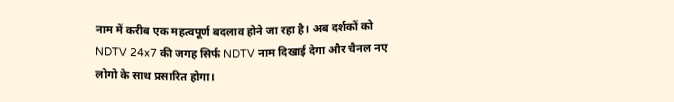नाम में करीब एक महत्वपूर्ण बदलाव होने जा रहा है। अब दर्शकों को NDTV 24x7 की जगह सिर्फ NDTV नाम दिखाई देगा और चैनल नए लोगो के साथ प्रसारित होगा।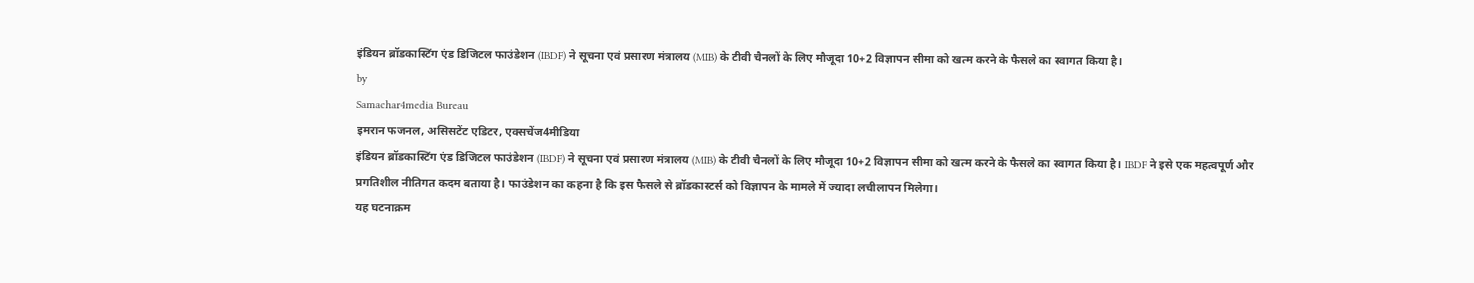इंडियन ब्रॉडकास्टिंग एंड डिजिटल फाउंडेशन (IBDF) ने सूचना एवं प्रसारण मंत्रालय (MIB) के टीवी चैनलों के लिए मौजूदा 10+2 विज्ञापन सीमा को खत्म करने के फैसले का स्वागत किया है।
by
Samachar4media Bureau
इमरान फजनल, असिसटेंट एडिटर, एक्सचेंज4मीडिया
इंडियन ब्रॉडकास्टिंग एंड डिजिटल फाउंडेशन (IBDF) ने सूचना एवं प्रसारण मंत्रालय (MIB) के टीवी चैनलों के लिए मौजूदा 10+2 विज्ञापन सीमा को खत्म करने के फैसले का स्वागत किया है। IBDF ने इसे एक महत्वपूर्ण और प्रगतिशील नीतिगत कदम बताया है। फाउंडेशन का कहना है कि इस फैसले से ब्रॉडकास्टर्स को विज्ञापन के मामले में ज्यादा लचीलापन मिलेगा।
यह घटनाक्रम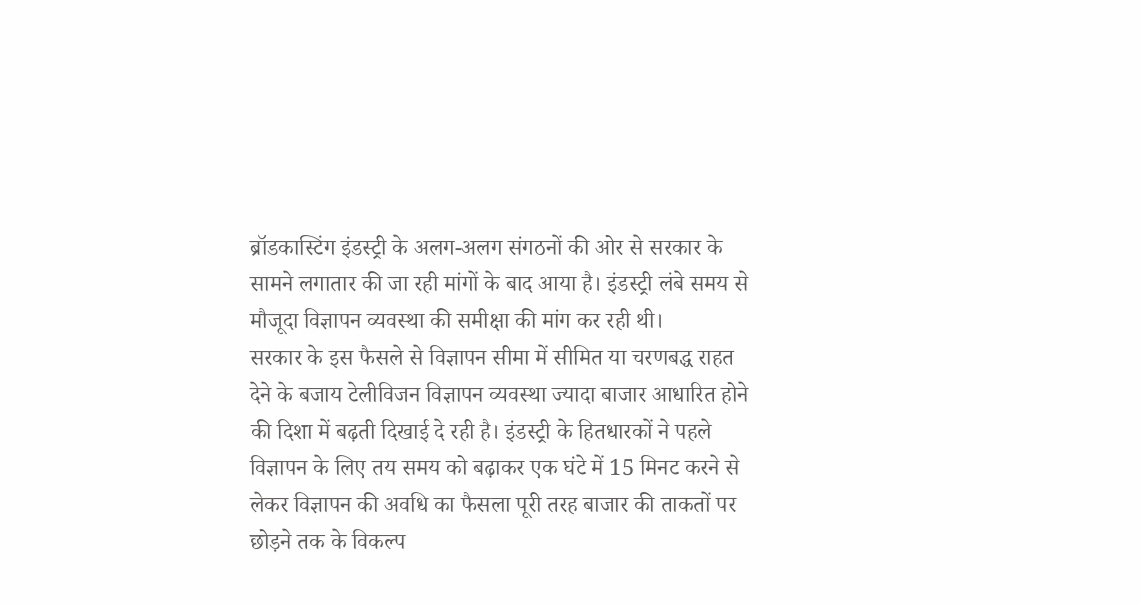ब्रॉडकास्टिंग इंडस्ट्री के अलग-अलग संगठनों की ओर से सरकार के सामने लगातार की जा रही मांगों के बाद आया है। इंडस्ट्री लंबे समय से मौजूदा विज्ञापन व्यवस्था की समीक्षा की मांग कर रही थी।
सरकार के इस फैसले से विज्ञापन सीमा में सीमित या चरणबद्ध राहत देने के बजाय टेलीविजन विज्ञापन व्यवस्था ज्यादा बाजार आधारित होने की दिशा में बढ़ती दिखाई दे रही है। इंडस्ट्री के हितधारकों ने पहले विज्ञापन के लिए तय समय को बढ़ाकर एक घंटे में 15 मिनट करने से लेकर विज्ञापन की अवधि का फैसला पूरी तरह बाजार की ताकतों पर छोड़ने तक के विकल्प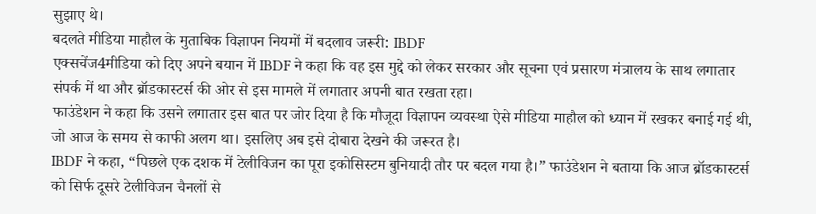सुझाए थे।
बदलते मीडिया माहौल के मुताबिक विज्ञापन नियमों में बदलाव जरूरी: IBDF
एक्सचेंज4मीडिया को दिए अपने बयान में IBDF ने कहा कि वह इस मुद्दे को लेकर सरकार और सूचना एवं प्रसारण मंत्रालय के साथ लगातार संपर्क में था और ब्रॉडकास्टर्स की ओर से इस मामले में लगातार अपनी बात रखता रहा।
फाउंडेशन ने कहा कि उसने लगातार इस बात पर जोर दिया है कि मौजूदा विज्ञापन व्यवस्था ऐसे मीडिया माहौल को ध्यान में रखकर बनाई गई थी, जो आज के समय से काफी अलग था। इसलिए अब इसे दोबारा देखने की जरूरत है।
IBDF ने कहा, “पिछले एक दशक में टेलीविजन का पूरा इकोसिस्टम बुनियादी तौर पर बदल गया है।” फाउंडेशन ने बताया कि आज ब्रॉडकास्टर्स को सिर्फ दूसरे टेलीविजन चैनलों से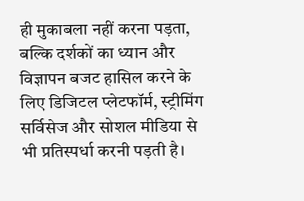ही मुकाबला नहीं करना पड़ता, बल्कि दर्शकों का ध्यान और विज्ञापन बजट हासिल करने के लिए डिजिटल प्लेटफॉर्म, स्ट्रीमिंग सर्विसेज और सोशल मीडिया से भी प्रतिस्पर्धा करनी पड़ती है।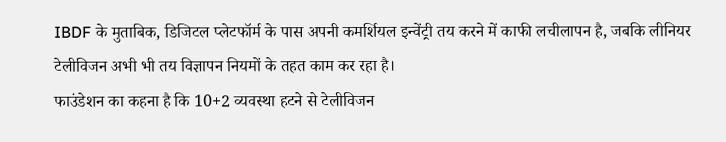IBDF के मुताबिक, डिजिटल प्लेटफॉर्म के पास अपनी कमर्शियल इन्वेंट्री तय करने में काफी लचीलापन है, जबकि लीनियर टेलीविजन अभी भी तय विज्ञापन नियमों के तहत काम कर रहा है।
फाउंडेशन का कहना है कि 10+2 व्यवस्था हटने से टेलीविजन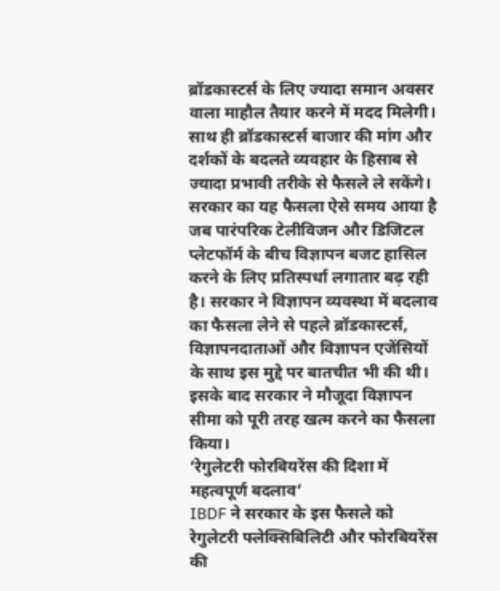ब्रॉडकास्टर्स के लिए ज्यादा समान अवसर वाला माहौल तैयार करने में मदद मिलेगी। साथ ही ब्रॉडकास्टर्स बाजार की मांग और दर्शकों के बदलते व्यवहार के हिसाब से ज्यादा प्रभावी तरीके से फैसले ले सकेंगे।
सरकार का यह फैसला ऐसे समय आया है जब पारंपरिक टेलीविजन और डिजिटल प्लेटफॉर्म के बीच विज्ञापन बजट हासिल करने के लिए प्रतिस्पर्धा लगातार बढ़ रही है। सरकार ने विज्ञापन व्यवस्था में बदलाव का फैसला लेने से पहले ब्रॉडकास्टर्स, विज्ञापनदाताओं और विज्ञापन एजेंसियों के साथ इस मुद्दे पर बातचीत भी की थी। इसके बाद सरकार ने मौजूदा विज्ञापन सीमा को पूरी तरह खत्म करने का फैसला किया।
‘रेगुलेटरी फोरबियरेंस की दिशा में महत्वपूर्ण बदलाव’
IBDF ने सरकार के इस फैसले को रेगुलेटरी फ्लेक्सिबिलिटी और फोरबियरेंस की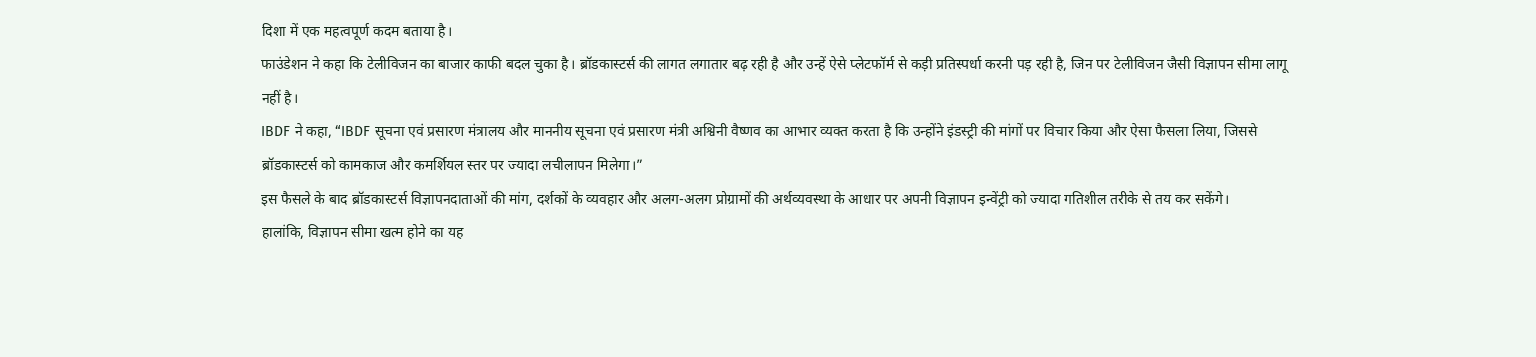दिशा में एक महत्वपूर्ण कदम बताया है।
फाउंडेशन ने कहा कि टेलीविजन का बाजार काफी बदल चुका है। ब्रॉडकास्टर्स की लागत लगातार बढ़ रही है और उन्हें ऐसे प्लेटफॉर्म से कड़ी प्रतिस्पर्धा करनी पड़ रही है, जिन पर टेलीविजन जैसी विज्ञापन सीमा लागू नहीं है।
IBDF ने कहा, “IBDF सूचना एवं प्रसारण मंत्रालय और माननीय सूचना एवं प्रसारण मंत्री अश्विनी वैष्णव का आभार व्यक्त करता है कि उन्होंने इंडस्ट्री की मांगों पर विचार किया और ऐसा फैसला लिया, जिससे ब्रॉडकास्टर्स को कामकाज और कमर्शियल स्तर पर ज्यादा लचीलापन मिलेगा।”
इस फैसले के बाद ब्रॉडकास्टर्स विज्ञापनदाताओं की मांग, दर्शकों के व्यवहार और अलग-अलग प्रोग्रामों की अर्थव्यवस्था के आधार पर अपनी विज्ञापन इन्वेंट्री को ज्यादा गतिशील तरीके से तय कर सकेंगे।
हालांकि, विज्ञापन सीमा खत्म होने का यह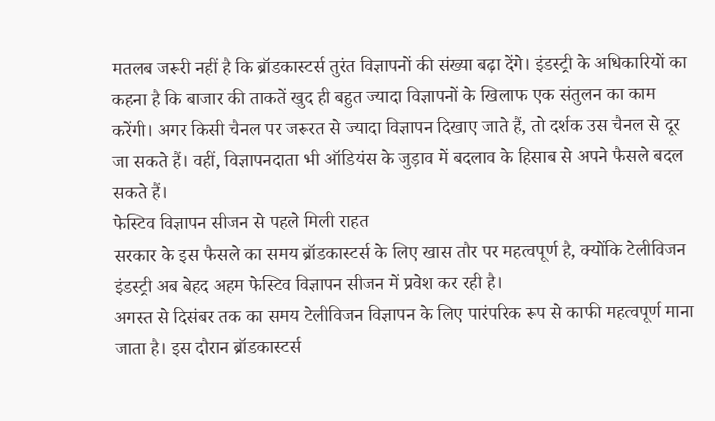मतलब जरूरी नहीं है कि ब्रॉडकास्टर्स तुरंत विज्ञापनों की संख्या बढ़ा देंगे। इंडस्ट्री के अधिकारियों का कहना है कि बाजार की ताकतें खुद ही बहुत ज्यादा विज्ञापनों के खिलाफ एक संतुलन का काम करेंगी। अगर किसी चैनल पर जरूरत से ज्यादा विज्ञापन दिखाए जाते हैं, तो दर्शक उस चैनल से दूर जा सकते हैं। वहीं, विज्ञापनदाता भी ऑडियंस के जुड़ाव में बदलाव के हिसाब से अपने फैसले बदल सकते हैं।
फेस्टिव विज्ञापन सीजन से पहले मिली राहत
सरकार के इस फैसले का समय ब्रॉडकास्टर्स के लिए खास तौर पर महत्वपूर्ण है, क्योंकि टेलीविजन इंडस्ट्री अब बेहद अहम फेस्टिव विज्ञापन सीजन में प्रवेश कर रही है।
अगस्त से दिसंबर तक का समय टेलीविजन विज्ञापन के लिए पारंपरिक रूप से काफी महत्वपूर्ण माना जाता है। इस दौरान ब्रॉडकास्टर्स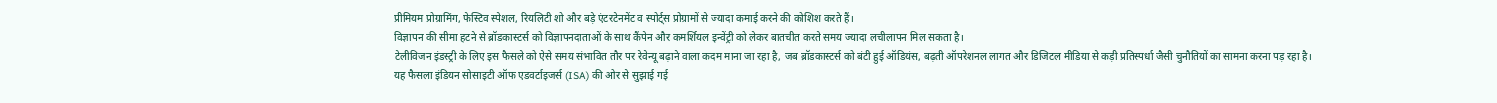प्रीमियम प्रोग्रामिंग, फेस्टिव स्पेशल, रियलिटी शो और बड़े एंटरटेनमेंट व स्पोर्ट्स प्रोग्रामों से ज्यादा कमाई करने की कोशिश करते हैं।
विज्ञापन की सीमा हटने से ब्रॉडकास्टर्स को विज्ञापनदाताओं के साथ कैंपेन और कमर्शियल इन्वेंट्री को लेकर बातचीत करते समय ज्यादा लचीलापन मिल सकता है।
टेलीविजन इंडस्ट्री के लिए इस फैसले को ऐसे समय संभावित तौर पर रेवेन्यू बढ़ाने वाला कदम माना जा रहा है, जब ब्रॉडकास्टर्स को बंटी हुई ऑडियंस, बढ़ती ऑपरेशनल लागत और डिजिटल मीडिया से कड़ी प्रतिस्पर्धा जैसी चुनौतियों का सामना करना पड़ रहा है।
यह फैसला इंडियन सोसाइटी ऑफ एडवर्टाइजर्स (ISA) की ओर से सुझाई गई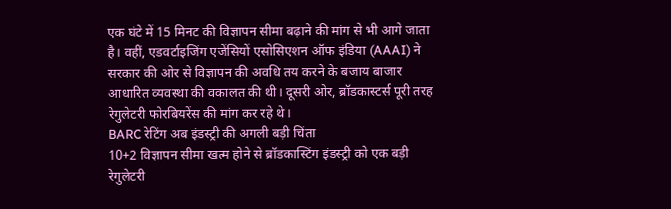एक घंटे में 15 मिनट की विज्ञापन सीमा बढ़ाने की मांग से भी आगे जाता है। वहीं, एडवर्टाइजिंग एजेंसियों एसोसिएशन ऑफ इंडिया (AAAI) ने सरकार की ओर से विज्ञापन की अवधि तय करने के बजाय बाजार आधारित व्यवस्था की वकालत की थी। दूसरी ओर, ब्रॉडकास्टर्स पूरी तरह रेगुलेटरी फोरबियरेंस की मांग कर रहे थे।
BARC रेटिंग अब इंडस्ट्री की अगली बड़ी चिंता
10+2 विज्ञापन सीमा खत्म होने से ब्रॉडकास्टिंग इंडस्ट्री को एक बड़ी रेगुलेटरी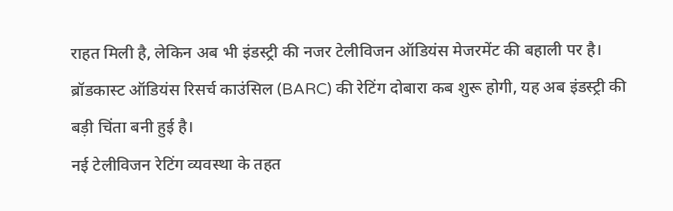राहत मिली है, लेकिन अब भी इंडस्ट्री की नजर टेलीविजन ऑडियंस मेजरमेंट की बहाली पर है। ब्रॉडकास्ट ऑडियंस रिसर्च काउंसिल (BARC) की रेटिंग दोबारा कब शुरू होगी, यह अब इंडस्ट्री की बड़ी चिंता बनी हुई है।
नई टेलीविजन रेटिंग व्यवस्था के तहत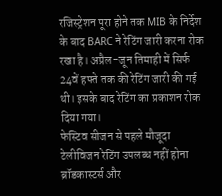रजिस्ट्रेशन पूरा होने तक MIB के निर्देश के बाद BARC ने रेटिंग जारी करना रोक रखा है। अप्रैल-जून तिमाही में सिर्फ 24वें हफ्ते तक की रेटिंग जारी की गई थी। इसके बाद रेटिंग का प्रकाशन रोक दिया गया।
फेस्टिव सीजन से पहले मौजूदा टेलीविजन रेटिंग उपलब्ध नहीं होना ब्रॉडकास्टर्स और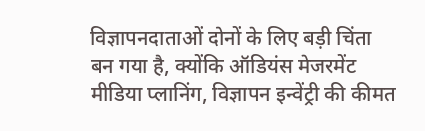विज्ञापनदाताओं दोनों के लिए बड़ी चिंता बन गया है, क्योंकि ऑडियंस मेजरमेंट मीडिया प्लानिंग, विज्ञापन इन्वेंट्री की कीमत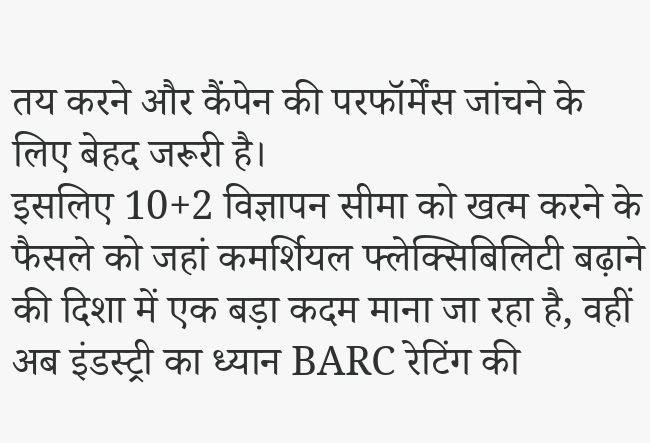तय करने और कैंपेन की परफॉर्मेंस जांचने के लिए बेहद जरूरी है।
इसलिए 10+2 विज्ञापन सीमा को खत्म करने के फैसले को जहां कमर्शियल फ्लेक्सिबिलिटी बढ़ाने की दिशा में एक बड़ा कदम माना जा रहा है, वहीं अब इंडस्ट्री का ध्यान BARC रेटिंग की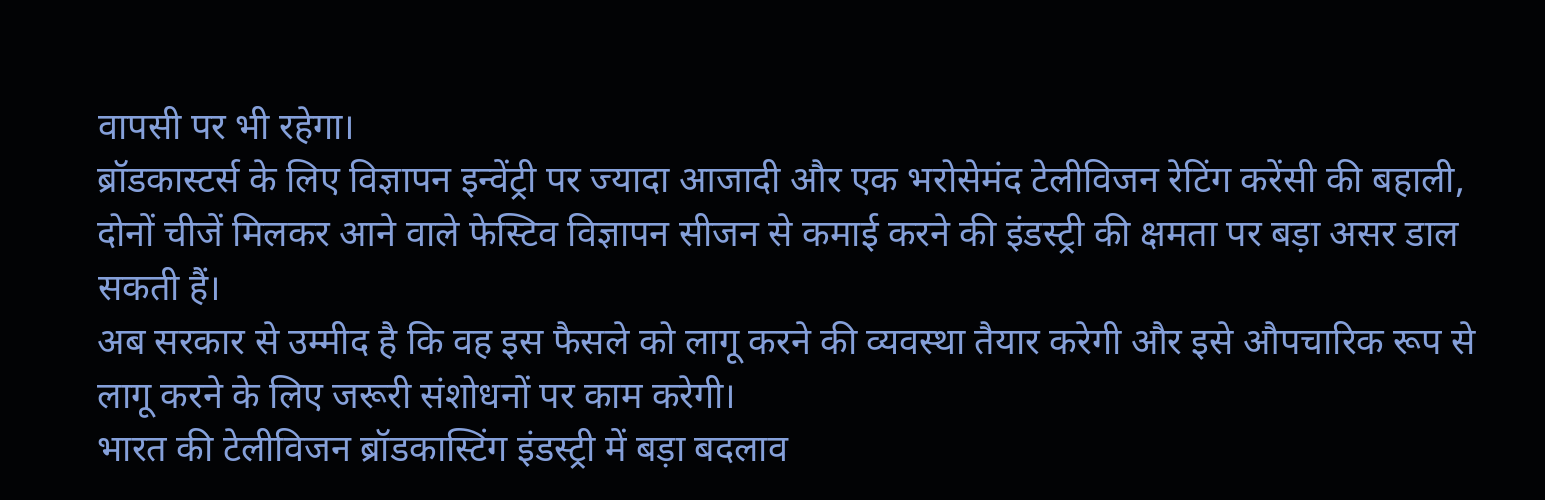वापसी पर भी रहेगा।
ब्रॉडकास्टर्स के लिए विज्ञापन इन्वेंट्री पर ज्यादा आजादी और एक भरोसेमंद टेलीविजन रेटिंग करेंसी की बहाली, दोनों चीजें मिलकर आने वाले फेस्टिव विज्ञापन सीजन से कमाई करने की इंडस्ट्री की क्षमता पर बड़ा असर डाल सकती हैं।
अब सरकार से उम्मीद है कि वह इस फैसले को लागू करने की व्यवस्था तैयार करेगी और इसे औपचारिक रूप से लागू करने के लिए जरूरी संशोधनों पर काम करेगी।
भारत की टेलीविजन ब्रॉडकास्टिंग इंडस्ट्री में बड़ा बदलाव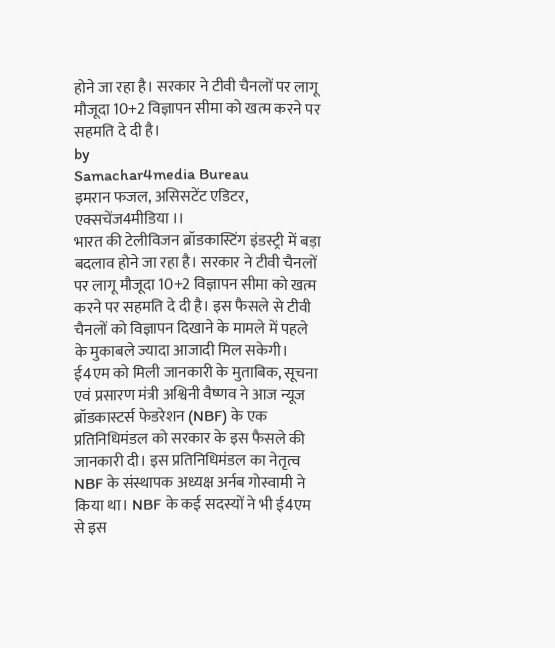होने जा रहा है। सरकार ने टीवी चैनलों पर लागू मौजूदा 10+2 विज्ञापन सीमा को खत्म करने पर सहमति दे दी है।
by
Samachar4media Bureau
इमरान फजल, असिसटेंट एडिटर, एक्सचेंज4मीडिया ।।
भारत की टेलीविजन ब्रॉडकास्टिंग इंडस्ट्री में बड़ा बदलाव होने जा रहा है। सरकार ने टीवी चैनलों पर लागू मौजूदा 10+2 विज्ञापन सीमा को खत्म करने पर सहमति दे दी है। इस फैसले से टीवी चैनलों को विज्ञापन दिखाने के मामले में पहले के मुकाबले ज्यादा आजादी मिल सकेगी।
ई4एम को मिली जानकारी के मुताबिक, सूचना एवं प्रसारण मंत्री अश्विनी वैष्णव ने आज न्यूज ब्रॉडकास्टर्स फेडरेशन (NBF) के एक प्रतिनिधिमंडल को सरकार के इस फैसले की जानकारी दी। इस प्रतिनिधिमंडल का नेतृत्व NBF के संस्थापक अध्यक्ष अर्नब गोस्वामी ने किया था। NBF के कई सदस्यों ने भी ई4एम से इस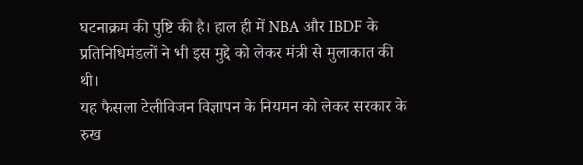घटनाक्रम की पुष्टि की है। हाल ही में NBA और IBDF के प्रतिनिधिमंडलों ने भी इस मुद्दे को लेकर मंत्री से मुलाकात की थी।
यह फैसला टेलीविजन विज्ञापन के नियमन को लेकर सरकार के रुख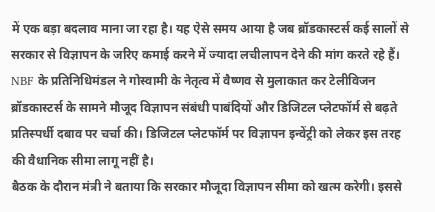में एक बड़ा बदलाव माना जा रहा है। यह ऐसे समय आया है जब ब्रॉडकास्टर्स कई सालों से सरकार से विज्ञापन के जरिए कमाई करने में ज्यादा लचीलापन देने की मांग करते रहे हैं।
NBF के प्रतिनिधिमंडल ने गोस्वामी के नेतृत्व में वैष्णव से मुलाकात कर टेलीविजन ब्रॉडकास्टर्स के सामने मौजूद विज्ञापन संबंधी पाबंदियों और डिजिटल प्लेटफॉर्म से बढ़ते प्रतिस्पर्धी दबाव पर चर्चा की। डिजिटल प्लेटफॉर्म पर विज्ञापन इन्वेंट्री को लेकर इस तरह की वैधानिक सीमा लागू नहीं है।
बैठक के दौरान मंत्री ने बताया कि सरकार मौजूदा विज्ञापन सीमा को खत्म करेगी। इससे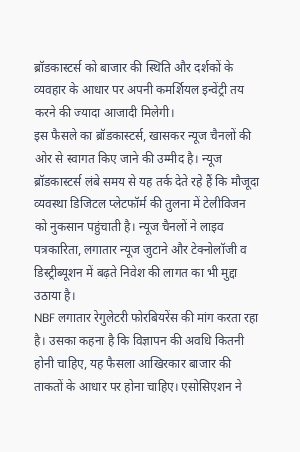ब्रॉडकास्टर्स को बाजार की स्थिति और दर्शकों के व्यवहार के आधार पर अपनी कमर्शियल इन्वेंट्री तय करने की ज्यादा आजादी मिलेगी।
इस फैसले का ब्रॉडकास्टर्स, खासकर न्यूज चैनलों की ओर से स्वागत किए जाने की उम्मीद है। न्यूज ब्रॉडकास्टर्स लंबे समय से यह तर्क देते रहे हैं कि मौजूदा व्यवस्था डिजिटल प्लेटफॉर्म की तुलना में टेलीविजन को नुकसान पहुंचाती है। न्यूज चैनलों ने लाइव पत्रकारिता, लगातार न्यूज जुटाने और टेक्नोलॉजी व डिस्ट्रीब्यूशन में बढ़ते निवेश की लागत का भी मुद्दा उठाया है।
NBF लगातार रेगुलेटरी फोरबियरेंस की मांग करता रहा है। उसका कहना है कि विज्ञापन की अवधि कितनी होनी चाहिए, यह फैसला आखिरकार बाजार की ताकतों के आधार पर होना चाहिए। एसोसिएशन ने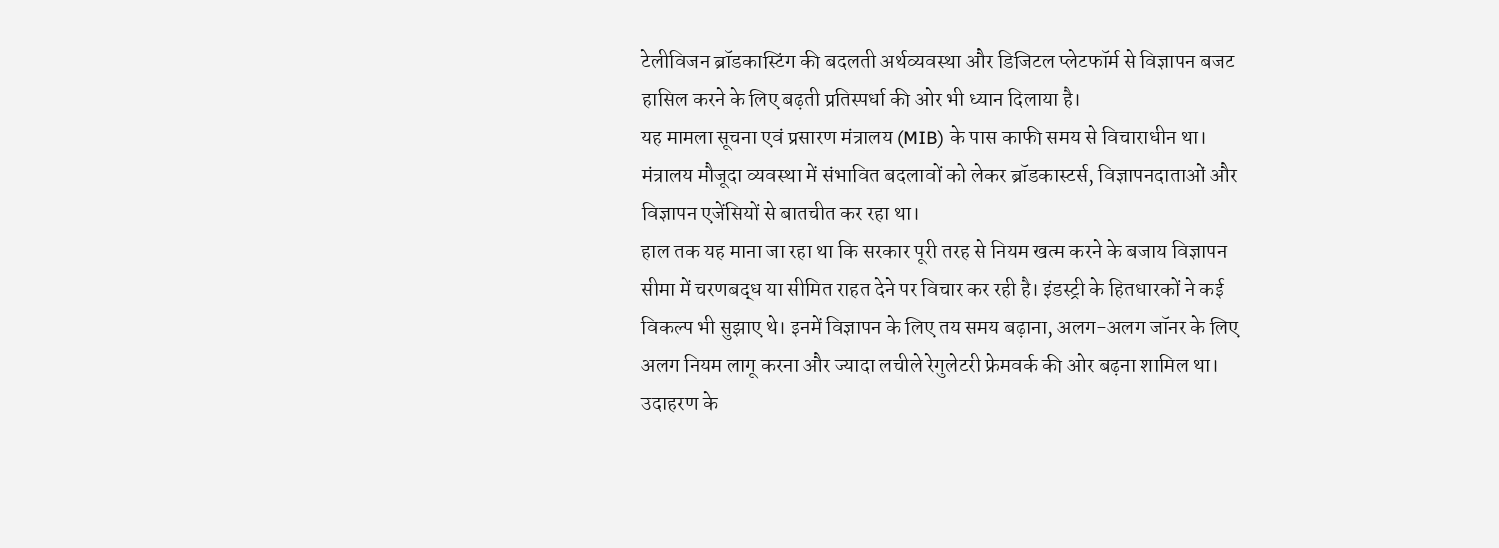टेलीविजन ब्रॉडकास्टिंग की बदलती अर्थव्यवस्था और डिजिटल प्लेटफॉर्म से विज्ञापन बजट हासिल करने के लिए बढ़ती प्रतिस्पर्धा की ओर भी ध्यान दिलाया है।
यह मामला सूचना एवं प्रसारण मंत्रालय (MIB) के पास काफी समय से विचाराधीन था। मंत्रालय मौजूदा व्यवस्था में संभावित बदलावों को लेकर ब्रॉडकास्टर्स, विज्ञापनदाताओं और विज्ञापन एजेंसियों से बातचीत कर रहा था।
हाल तक यह माना जा रहा था कि सरकार पूरी तरह से नियम खत्म करने के बजाय विज्ञापन सीमा में चरणबद्ध या सीमित राहत देने पर विचार कर रही है। इंडस्ट्री के हितधारकों ने कई विकल्प भी सुझाए थे। इनमें विज्ञापन के लिए तय समय बढ़ाना, अलग-अलग जॉनर के लिए अलग नियम लागू करना और ज्यादा लचीले रेगुलेटरी फ्रेमवर्क की ओर बढ़ना शामिल था।
उदाहरण के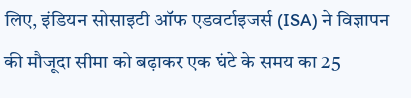लिए, इंडियन सोसाइटी ऑफ एडवर्टाइजर्स (ISA) ने विज्ञापन की मौजूदा सीमा को बढ़ाकर एक घंटे के समय का 25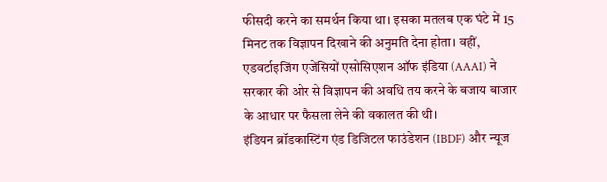फीसदी करने का समर्थन किया था। इसका मतलब एक घंटे में 15 मिनट तक विज्ञापन दिखाने की अनुमति देना होता। वहीं, एडवर्टाइजिंग एजेंसियों एसोसिएशन ऑफ इंडिया (AAAI) ने सरकार की ओर से विज्ञापन की अवधि तय करने के बजाय बाजार के आधार पर फैसला लेने की वकालत की थी।
इंडियन ब्रॉडकास्टिंग एंड डिजिटल फाउंडेशन (IBDF) और न्यूज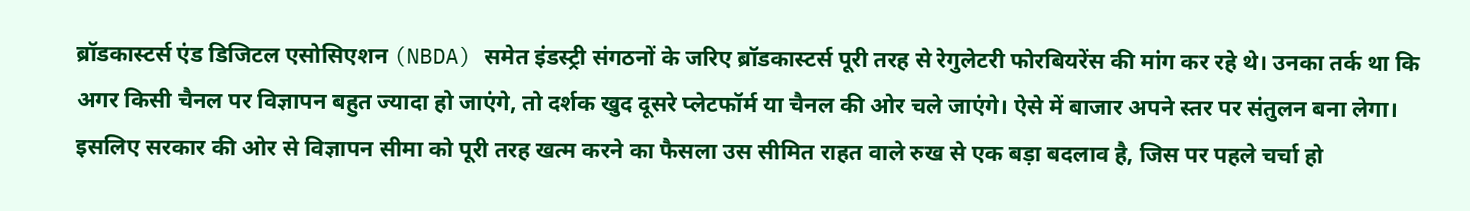ब्रॉडकास्टर्स एंड डिजिटल एसोसिएशन (NBDA) समेत इंडस्ट्री संगठनों के जरिए ब्रॉडकास्टर्स पूरी तरह से रेगुलेटरी फोरबियरेंस की मांग कर रहे थे। उनका तर्क था कि अगर किसी चैनल पर विज्ञापन बहुत ज्यादा हो जाएंगे, तो दर्शक खुद दूसरे प्लेटफॉर्म या चैनल की ओर चले जाएंगे। ऐसे में बाजार अपने स्तर पर संतुलन बना लेगा।
इसलिए सरकार की ओर से विज्ञापन सीमा को पूरी तरह खत्म करने का फैसला उस सीमित राहत वाले रुख से एक बड़ा बदलाव है, जिस पर पहले चर्चा हो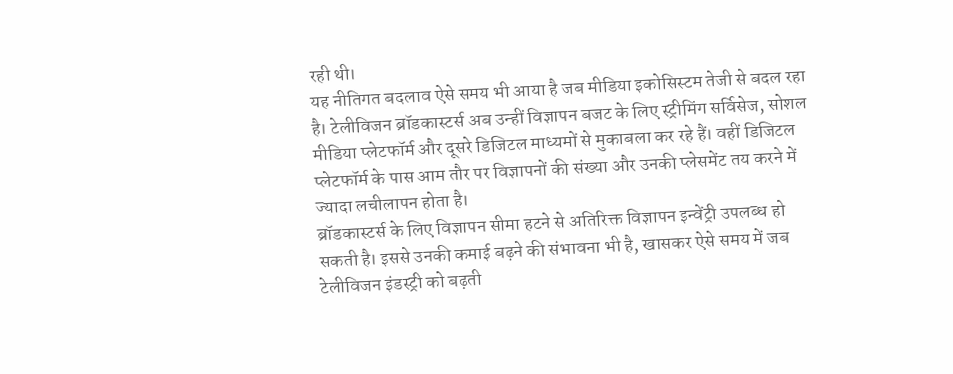रही थी।
यह नीतिगत बदलाव ऐसे समय भी आया है जब मीडिया इकोसिस्टम तेजी से बदल रहा है। टेलीविजन ब्रॉडकास्टर्स अब उन्हीं विज्ञापन बजट के लिए स्ट्रीमिंग सर्विसेज, सोशल मीडिया प्लेटफॉर्म और दूसरे डिजिटल माध्यमों से मुकाबला कर रहे हैं। वहीं डिजिटल प्लेटफॉर्म के पास आम तौर पर विज्ञापनों की संख्या और उनकी प्लेसमेंट तय करने में ज्यादा लचीलापन होता है।
ब्रॉडकास्टर्स के लिए विज्ञापन सीमा हटने से अतिरिक्त विज्ञापन इन्वेंट्री उपलब्ध हो सकती है। इससे उनकी कमाई बढ़ने की संभावना भी है, खासकर ऐसे समय में जब टेलीविजन इंडस्ट्री को बढ़ती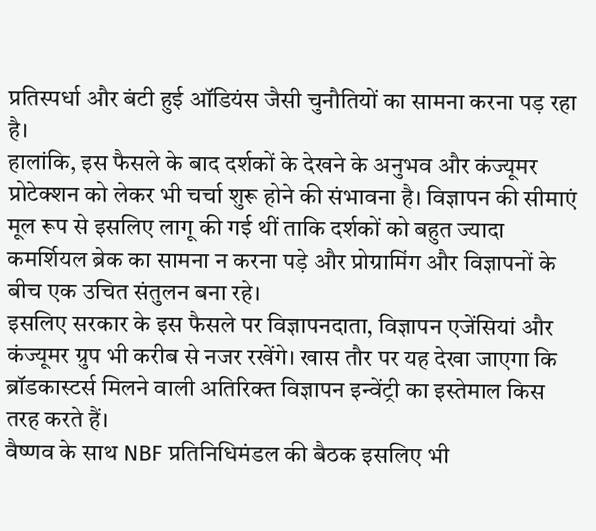प्रतिस्पर्धा और बंटी हुई ऑडियंस जैसी चुनौतियों का सामना करना पड़ रहा है।
हालांकि, इस फैसले के बाद दर्शकों के देखने के अनुभव और कंज्यूमर प्रोटेक्शन को लेकर भी चर्चा शुरू होने की संभावना है। विज्ञापन की सीमाएं मूल रूप से इसलिए लागू की गई थीं ताकि दर्शकों को बहुत ज्यादा कमर्शियल ब्रेक का सामना न करना पड़े और प्रोग्रामिंग और विज्ञापनों के बीच एक उचित संतुलन बना रहे।
इसलिए सरकार के इस फैसले पर विज्ञापनदाता, विज्ञापन एजेंसियां और कंज्यूमर ग्रुप भी करीब से नजर रखेंगे। खास तौर पर यह देखा जाएगा कि ब्रॉडकास्टर्स मिलने वाली अतिरिक्त विज्ञापन इन्वेंट्री का इस्तेमाल किस तरह करते हैं।
वैष्णव के साथ NBF प्रतिनिधिमंडल की बैठक इसलिए भी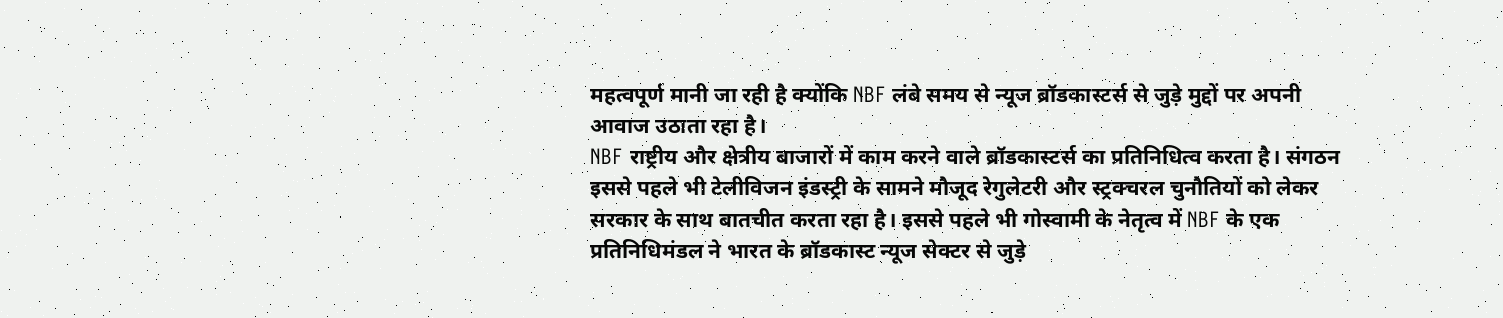महत्वपूर्ण मानी जा रही है क्योंकि NBF लंबे समय से न्यूज ब्रॉडकास्टर्स से जुड़े मुद्दों पर अपनी आवाज उठाता रहा है।
NBF राष्ट्रीय और क्षेत्रीय बाजारों में काम करने वाले ब्रॉडकास्टर्स का प्रतिनिधित्व करता है। संगठन इससे पहले भी टेलीविजन इंडस्ट्री के सामने मौजूद रेगुलेटरी और स्ट्रक्चरल चुनौतियों को लेकर सरकार के साथ बातचीत करता रहा है। इससे पहले भी गोस्वामी के नेतृत्व में NBF के एक प्रतिनिधिमंडल ने भारत के ब्रॉडकास्ट न्यूज सेक्टर से जुड़े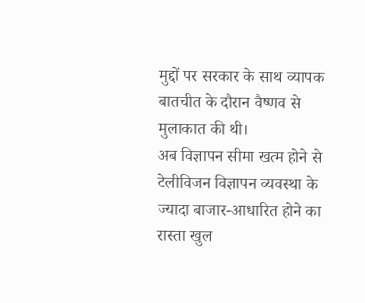मुद्दों पर सरकार के साथ व्यापक बातचीत के दौरान वैष्णव से मुलाकात की थी।
अब विज्ञापन सीमा खत्म होने से टेलीविजन विज्ञापन व्यवस्था के ज्यादा बाजार-आधारित होने का रास्ता खुल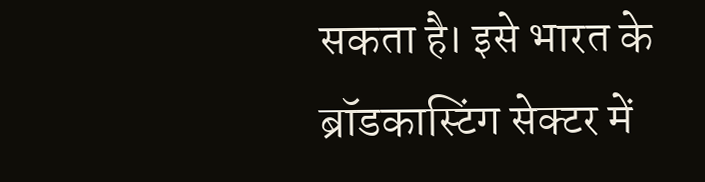सकता है। इसे भारत के ब्रॉडकास्टिंग सेक्टर में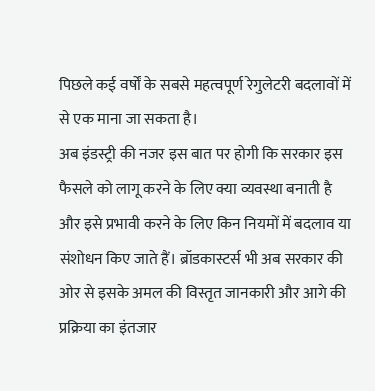पिछले कई वर्षों के सबसे महत्वपूर्ण रेगुलेटरी बदलावों में से एक माना जा सकता है।
अब इंडस्ट्री की नजर इस बात पर होगी कि सरकार इस फैसले को लागू करने के लिए क्या व्यवस्था बनाती है और इसे प्रभावी करने के लिए किन नियमों में बदलाव या संशोधन किए जाते हैं। ब्रॉडकास्टर्स भी अब सरकार की ओर से इसके अमल की विस्तृत जानकारी और आगे की प्रक्रिया का इंतजार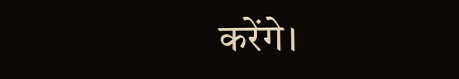करेंगे।